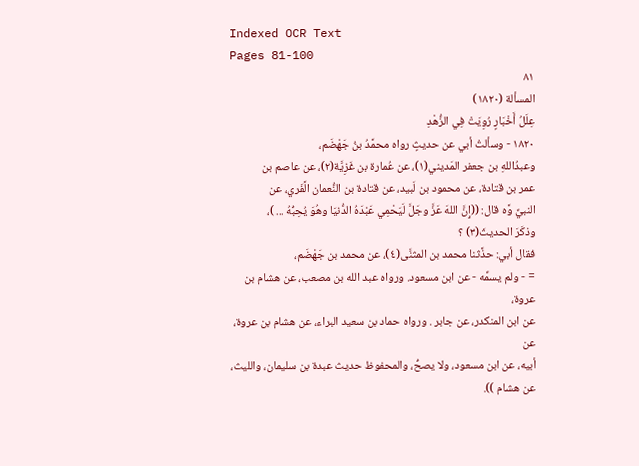Indexed OCR Text
Pages 81-100
٨١
المسألة (١٨٢٠)
عِلَلُ أَخْبَارٍ رُوِيَتْ فِي الزُّهْدِ
١٨٢٠ - وسألتُ أبي عن حديثٍ رواه محمَّدُ بنُ جَهْضَم،
وعبدُاللهِ بن جعفر المَديني(١)، عن عُمارة بن غَزِيَّة(٢)، عن عاصم بن
عمر بن قتادة، عن محمود بن لَبيد، عن قتادة بن النُّعمان الَّفَري، عن
النبيِّ وَّه قال: ((إِنَّ اللهَ عَزَّ وجَلَّ لَيَحْمِي عَبْدَهُ الدُّنيَا وهُوَ يُحِبُّهُ ... )،
وذكَرَ الحديثَ(٣) ؟
فقال أبي: حذَّثنا محمد بن المثنَّى(٤)، عن محمد بن جَهْضَم،
= - ولم يسمِّه - عن ابن مسعود. ورواه عبد الله بن مصعب، عن هشام بن عروة،
عن ابن المنكدر، عن جابر . ورواه حماد بن سعيد البراء، عن هشام بن عروة، عن
أبيه، عن ابن مسعود، ولا يصحُّ، والمحفوظ حديث عبدة بن سليمان، والليث،
عن هشام )).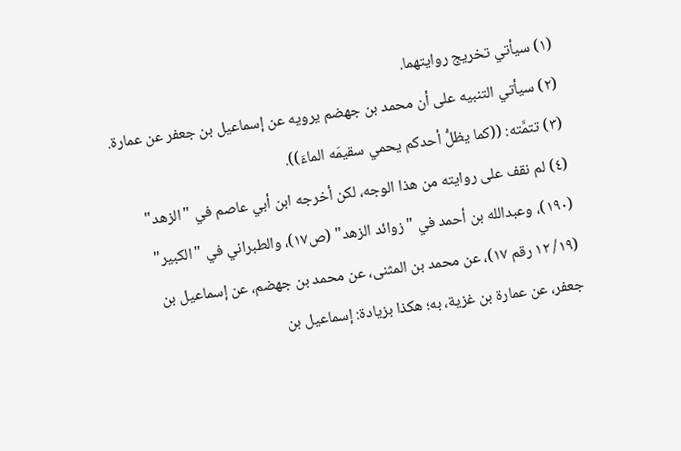(١) سيأتي تخريج روايتهما.
(٢) سيأتي التنبيه على أن محمد بن جهضم يرويه عن إسماعيل بن جعفر عن عمارة.
(٣) تتمَّته: ((كما يظلُّ أحدكم يحمي سقيمَه الماءَ)).
(٤) لم نقف على روايته من هذا الوجه، لكن أخرجه ابن أبي عاصم في "الزهد"
(١٩٠)، وعبدالله بن أحمد في "زوائد الزهد" (ص١٧)، والطبراني في "الكبير"
(١٩/ ١٢ رقم ١٧)، عن محمد بن المثنى، عن محمد بن جهضم، عن إسماعيل بن
جعفر، عن عمارة بن غزية، به؛ هكذا بزيادة: إسماعيل بن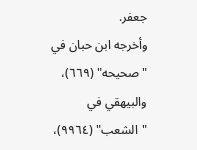جعفر.
وأخرجه ابن حبان في "صحيحه" (٦٦٩)، والبيهقي في "الشعب" (٩٩٦٤)،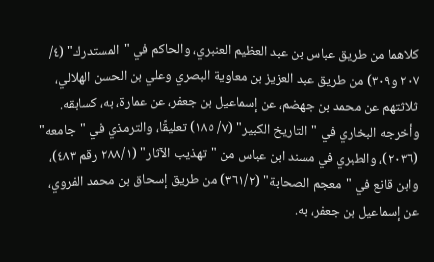كلاهما من طريق عباس بن عبد العظيم العنبري، والحاكم في "المستدرك" (٤/
٢٠٧ و٣٠٩) من طريق عبد العزيز بن معاوية البصري وعلي بن الحسن الهلالي،
ثلاثتهم عن محمد بن جهضم، عن إسماعيل بن جعفر، عن عمارة، به، كسابقه.
وأخرجه البخاري في "التاريخ الكبير" (٧/ ١٨٥) تعليقًا، والترمذي في "جامعه"
(٢٠٣٦)، والطبري في مسند ابن عباس من "تهذيب الآثار" (٢٨٨/١ رقم ٤٨٣)،
وابن قانع في "معجم الصحابة" (٣٦١/٢) من طريق إسحاق بن محمد الفروي،
عن إسماعيل بن جعفر، به.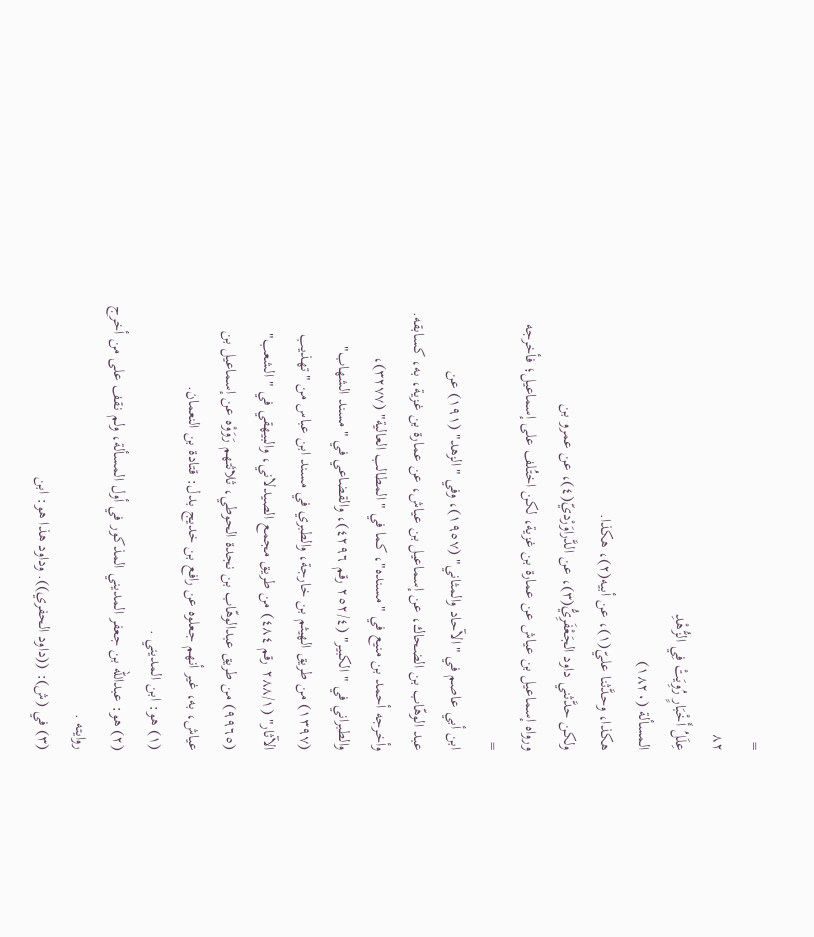=
٨٢
عِلَلُ أَخْبَارٍ رُوِيَتْ فِي الزُّهْدِ
المسألة (١٨٢٠)
هكذا، وحدَّثنا عليّ(١)، عن أبيه(٢)، هكذا.
ولكن حدَّثني داود الجَعْفَرِيُّ(٣)، عن الدَّراوَرْديّ(٤)، عن عمرو بن
ورواه إسماعيل بن عياش عن عمارة بن غزية، لكن اختُلف على إسماعيل؛ فأخرجه
=
ابن أبي عاصم في "الآحاد والمثاني" (١٩٥٧)، وفي "الزهد" (١٩١) عن
عبد الوهّاب بن الضحاك، عن إسماعيل بن عياش، عن عمارة بن غزية، به، كسابقه.
وأخرجه أحمد بن منيع في "مسنده"، كما في "المطالب العالية" (٣٢٧٧)،
والطبراني في "الكبير" (٢٥٢/٤ رقم ٤٢٩٦)، والقضاعي في "مسند الشهاب"
(١٣٩٧) من طريق الهيثم بن خارجة، والطبري في مسند ابن عباس من "تهذيب
الآثار" (٢٨٨/١ رقم ٤٨٤) من طريق مجمع الصيدلاني، والبيهقي في " الشعب"
(٩٩٦٥) من طريق عبدالوهّاب بن نجدة الحوطي، ثلاثتهم رَوَوْه عن إسماعيل بن
عياش، به، غير أنهم جعلوه عن رافع بن خديج بدل: قتادة بن النعمان.
(١) هو: ابن المديني .
(٢) هو: عبدالله بن جعفر المديني المذكور في أول المسألة، ولم نقف على من أخرج
روایته .
(٣) في (ش): ((داود الحفري)). وداود هذا هو: ابن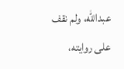عبدالله، ولم نقف على روايته،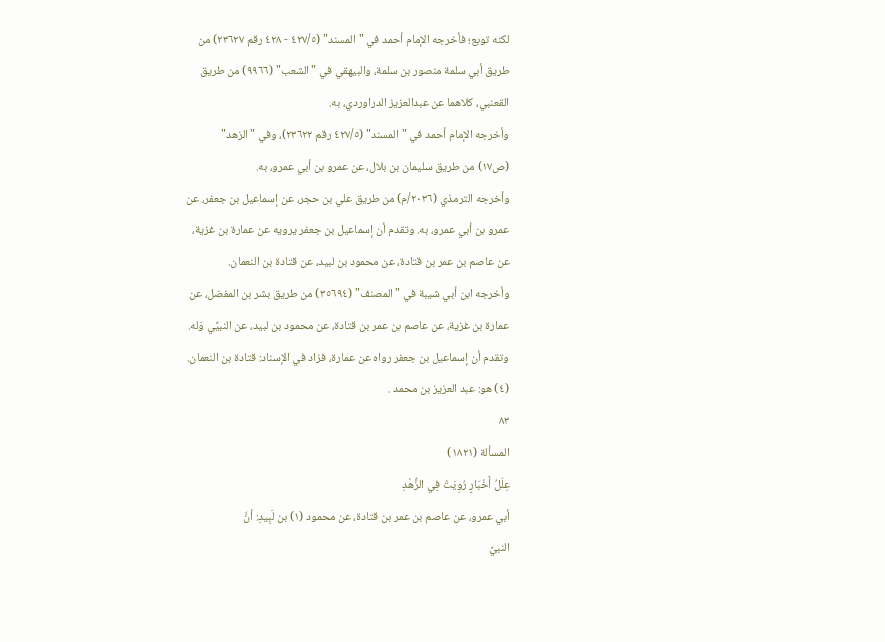لكنه توبع؛ فأخرجه الإمام أحمد في "المسند" (٤٢٧/٥ - ٤٢٨ رقم ٢٣٦٢٧) من
طريق أبي سلمة منصور بن سلمة، والبيهقي في "الشعب" (٩٩٦٦) من طريق
القعنبي، كلاهما عن عبدالعزيز الدراوردي، به.
وأخرجه الإمام أحمد في "المسند" (٤٢٧/٥ رقم ٢٣٦٢٢)، وفي "الزهد"
(ص١٧) من طريق سليمان بن بلال، عن عمرو بن أبي عمرو، به.
وأخرجه الترمذي (٢٠٣٦/م) من طريق علي بن حجر، عن إسماعيل بن جعفر، عن
عمرو بن أبي عمرو، به. وتقدم أن إسماعيل بن جعفر يرويه عن عمارة بن غزية،
عن عاصم بن عمر بن قتادة، عن محمود بن لبيد، عن قتادة بن النعمان.
وأخرجه ابن أبي شيبة في "المصنف" (٣٥٦٩٤) من طريق بشر بن المفضل، عن
عمارة بن غزية، عن عاصم بن عمر بن قتادة، عن محمود بن لبيد، عن النبيِّي وَله.
وتقدم أن إسماعيل بن جعفر رواه عن عمارة، فزاد في الإسناد: قتادة بن النعمان.
(٤) هو: عبد العزيز بن محمد .
٨٣
المسألة (١٨٢١)
عِلَلُ أَخْبَارٍ رُوِيَتْ فِي الزُّهْدِ
أبي عمرو، عن عاصم بن عمر بن قتادة، عن محمود (١) بن لَبِيدِ: أنَّ
النبيَّ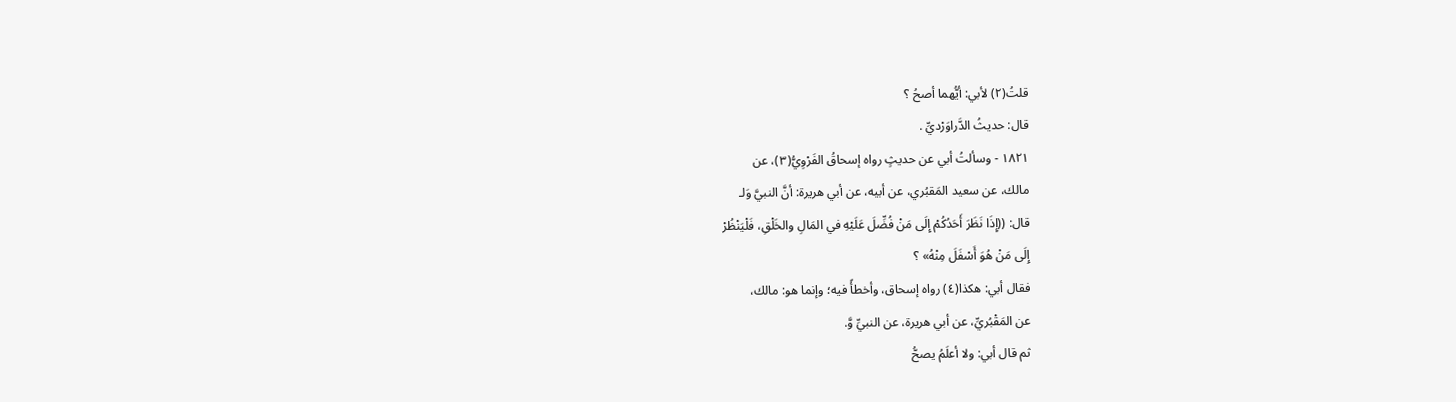قلتُ(٢) لأبي: أيُّهما أصحُ ؟
قال: حديثُ الدَّراوَرْديِّ .
١٨٢١ - وسألتُ أبي عن حديثٍ رواه إسحاقُ الفَرْوِيُّ(٣)، عن
مالك، عن سعيد المَقبُري، عن أبيه، عن أبي هريرة: أنَّ النبيَّ وَلـ
قال: ((إِذَا نَظَرَ أَحَدُكُمْ إِلَى مَنْ فُضِّلَ عَلَيْهِ في المَالِ والخَلْقِ، فَلْيَنْظُرْ
إِلَى مَنْ هُوَ أَسْفَلَ مِنْهُ» ؟
فقال أبي: هكذا(٤) رواه إسحاق، وأخطأً فيه؛ وإنما هو: مالك،
عن المَقْبُريِّ، عن أبي هريرة، عن النبيِّ وَّ.
ثم قال أبي: ولا أعلَمُ يصحُّ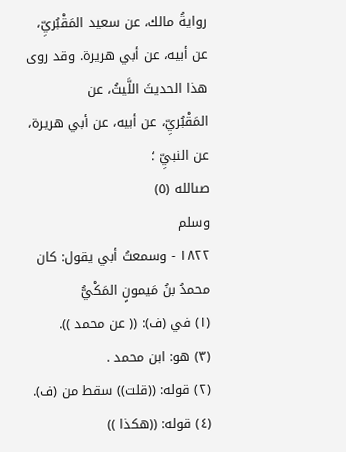روايةُ مالك، عن سعيد المَقْبُريِّ،
عن أبيه، عن أبي هريرة. وقد روى هذا الحديثَ اللَّيثُ، عن
المَقْبُريِّ، عن أبيه، عن أبي هريرة، عن النبيِّ ؛
صىالله (٥)
وسلم
١٨٢٢ - وسمعتُ أبي يقول: كان محمدُ بنُ مَيمونٍ المَكْيُّ
(١) في (ف): (( عن محمد )).
(٣) هو: ابن محمد .
(٢) قوله: ((قلت)) سقط من (ف).
(٤) قوله: ((هكذا ))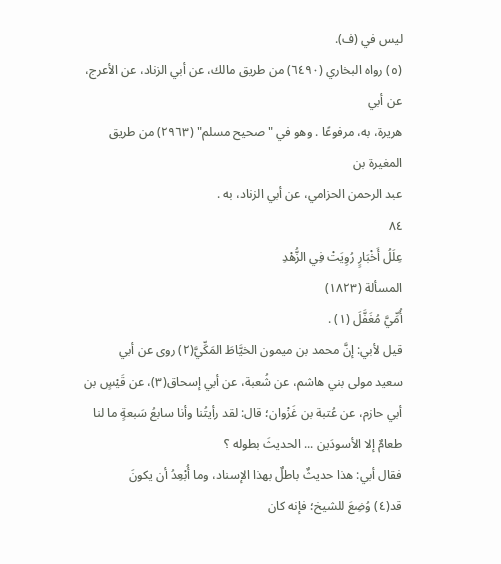ليس في (ف).
(٥) رواه البخاري (٦٤٩٠) من طريق مالك، عن أبي الزناد، عن الأعرج، عن أبي
هريرة، به، مرفوعًا . وهو في "صحيح مسلم" (٢٩٦٣) من طريق المغيرة بن
عبد الرحمن الحزامي، عن أبي الزناد، به .
٨٤
عِلَلُ أَخْبَارٍ رُوِيَتْ فِي الزُّهْدِ
المسألة (١٨٢٣)
أُمِّيَّ مُغَفَّلَ (١) .
قيل لأبي: إنَّ محمد بن ميمون الخيَّاطَ المَكِّيَّ(٢) روى عن أبي
سعيد مولى بني هاشم، عن شُعبة، عن أبي إسحاق(٣)، عن قَيْسٍ بن
أبي حازم، عن عُتبة بن غَزْوان؛ قال: لقد رأيتُنا وأنا سابعُ سَبعةٍ ما لنا
طعامٌ إلا الأسودَين ... الحديثَ بطوله ؟
فقال أبي: هذا حديثٌ باطلٌ بهذا الإسناد، وما أُبْعِدُ أن يكونَ
قد(٤) وُضِعَ للشيخ؛ فإنه كان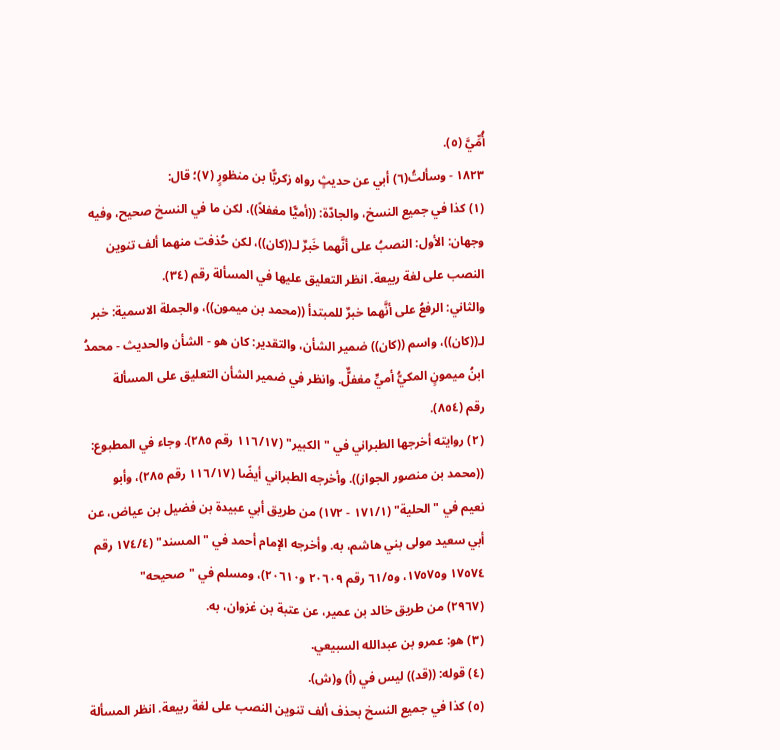أُمِّيَّ (٥).
١٨٢٣ - وسألتُ(٦) أبي عن حديثٍ رواه زكريًّا بن منظورٍ (٧)؛ قال:
(١) كذا في جميع النسخ، والجادّة: ((أميًّا مغفلاً))، لكن ما في النسخ صحيح، وفيه
وجهان: الأول: النصبُ على أنَّهما خَبرٌ لـ((كان))، لكن حُذفت منهما ألف تنوين
النصب على لغة ربيعة. انظر التعليق عليها في المسألة رقم (٣٤).
والثاني: الرفعُ على أنَّهما خبرٌ للمبتدأ ((محمد بن ميمون))، والجملة الاسمية: خبر
لـ((كان))، واسم ((كان)) ضمير الشأن، والتقدير: كان هو - الشأن والحديث - محمدُ
ابنُ ميمونٍ المكيُّ أميٍّ مغفلٌّ. وانظر في ضمير الشأن التعليق على المسألة
رقم (٨٥٤).
(٢) روايته أخرجها الطبراني في "الكبير" (١١٦/١٧ رقم ٢٨٥). وجاء في المطبوع:
((محمد بن منصور الجواز)). وأخرجه الطبراني أيضًا (١١٦/١٧ رقم ٢٨٥)، وأبو
نعيم في "الحلية" (١٧١/١ - ١٧٢) من طريق أبي عبيدة بن فضيل بن عياض، عن
أبي سعيد مولى بني هاشم، به. وأخرجه الإمام أحمد في "المسند" (١٧٤/٤ رقم
١٧٥٧٤ و١٧٥٧٥، و٦١/٥ رقم ٢٠٦٠٩ و٢٠٦١٠)، ومسلم في "صحيحه"
(٢٩٦٧) من طريق خالد بن عمير، عن عتبة بن غزوان، به.
(٣) هو: عمرو بن عبدالله السبيعي.
(٤) قوله: ((قد)) ليس في (أ) و(ش).
(٥) كذا في جميع النسخ بحذف ألف تنوين النصب على لغة ربيعة. انظر المسألة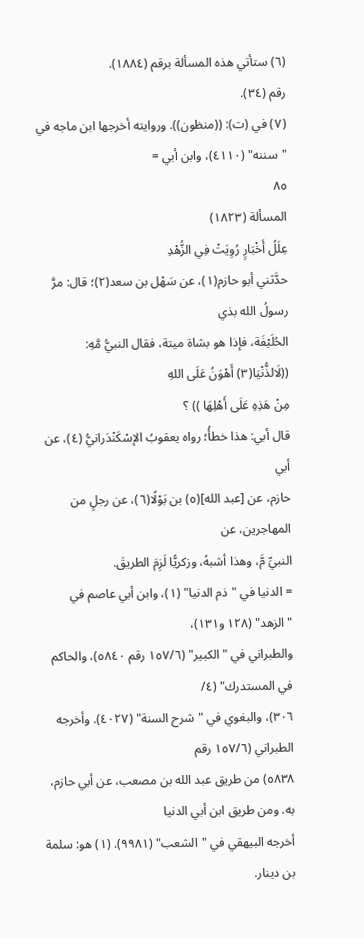(٦) ستأتي هذه المسألة برقم (١٨٨٤).
رقم (٣٤).
(٧) في (ت): ((منظون)). وروايته أخرجها ابن ماجه في "سننه" (٤١١٠)، وابن أبي =
٨٥
المسألة (١٨٢٣)
عِلَلُ أَخْبَارٍ رُوِيَتْ فِي الزُّهْدِ
حدَّثني أبو حازم(١)، عن سَهْل بن سعد(٢)؛ قال: مرَّ رسولُ الله بذي
الحُلَيْفَة، فإذا هو بشاة ميتة، فقال النبيُّ مَّهِ: ((لَالذُّنْيَا(٣) أَهْوَنُ عَلَى اللهِ
مِنْ هَذِهِ عَلَى أَهْلِهَا )) ؟
قال أبي: هذا خطأُ؛ رواه يعقوبُ الإسْكَنْدَرانيُّ (٤)، عن أبي
حازم، عن [عبد الله](٥) بن بَوْلًا(٦)، عن رجلٍ من المهاجرين، عن
النبيِّ مَّ، وهذا أشبهُ، وزكريًّا لَزِمَ الطريقَ.
= الدنيا في "ذم الدنيا" (١)، وابن أبي عاصم في "الزهد" (١٢٨ و١٣١)،
والطبراني في "الكبير" (١٥٧/٦ رقم ٥٨٤٠)، والحاكم في المستدرك" (٤/
٣٠٦)، والبغوي في "شرح السنة" (٤٠٢٧). وأخرجه الطبراني (١٥٧/٦ رقم
٥٨٣٨) من طريق عبد الله بن مصعب، عن أبي حازم، به. ومن طريق ابن أبي الدنيا
أخرجه البيهقي في "الشعب" (٩٩٨١). (١) هو: سلمة بن دينار.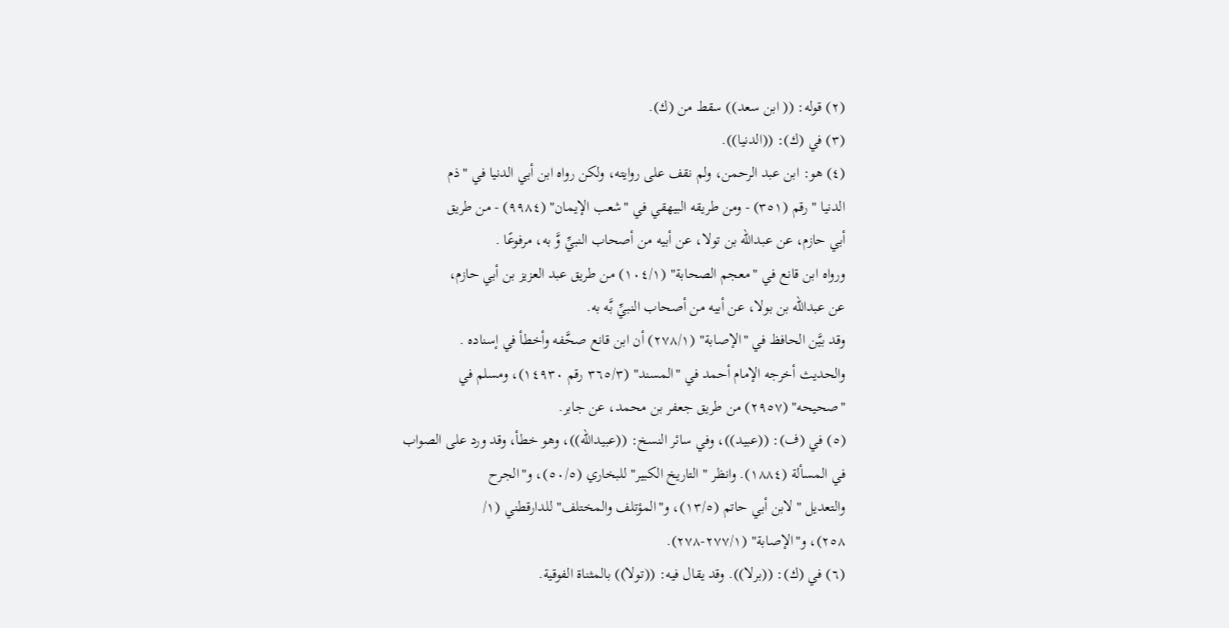(٢) قوله: (( ابن سعد)) سقط من (ك).
(٣) في (ك): ((الدنيا)).
(٤) هو: ابن عبد الرحمن، ولم نقف على روايته، ولكن رواه ابن أبي الدنيا في "ذم
الدنيا " رقم (٣٥١) - ومن طريقه البيهقي في "شعب الإيمان" (٩٩٨٤) - من طريق
أبي حازم، عن عبدالله بن تولا، عن أبيه من أصحاب النبيِّ وَّ به، مرفوعًا .
ورواه ابن قانع في "معجم الصحابة" (١٠٤/١) من طريق عبد العزيز بن أبي حازم،
عن عبدالله بن بولا، عن أبيه من أصحاب النبيِّ بَّه به.
وقد بيَّن الحافظ في "الإصابة" (٢٧٨/١) أن ابن قانع صحَّفه وأخطأ في إسناده .
والحديث أخرجه الإمام أحمد في "المسند" (٣٦٥/٣ رقم ١٤٩٣٠)، ومسلم في
"صحيحه" (٢٩٥٧) من طريق جعفر بن محمد، عن جابر.
(٥) في (ف): ((عبيد))، وفي سائر النسخ: ((عبيدالله))، وهو خطأ، وقد ورد على الصواب
في المسألة (١٨٨٤). وانظر " التاريخ الكبير" للبخاري (٥٠/٥)، و"الجرح
والتعديل " لابن أبي حاتم (١٣/٥)، و"المؤتلف والمختلف" للدارقطني (١/
٢٥٨)، و"الإصابة" (٢٧٧/١-٢٧٨).
(٦) في (ك): ((برلا)). وقد يقال فيه: ((تولا)) بالمثناة الفوقية.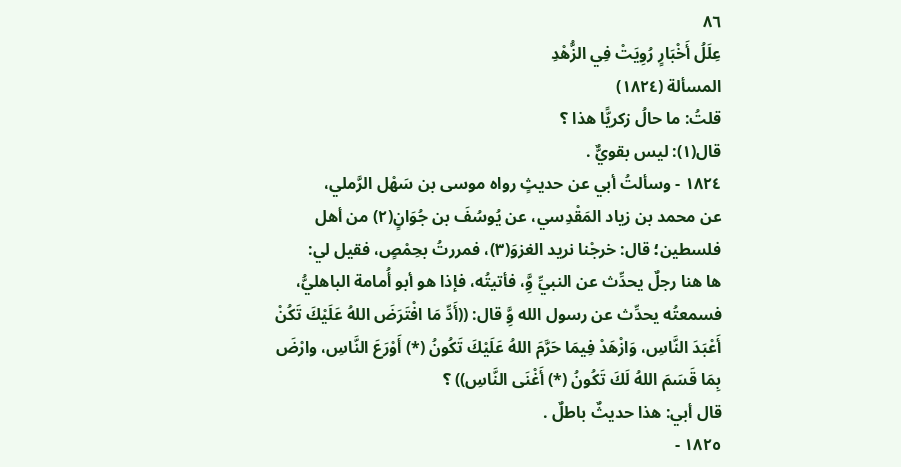٨٦
عِلَلُ أَخْبَارٍ رُوِيَتْ فِي الزُّهْدِ
المسألة (١٨٢٤)
قلتُ: ما حالُ زكريًّا هذا ؟
قال(١): ليس بقويٌّ .
١٨٢٤ - وسألتُ أبي عن حديثٍ رواه موسى بن سَهْل الرَّملي،
عن محمد بن زياد المَقْدِسي، عن يُوسُفَ بن جُوَانٍ(٢) من أهل
فلسطين؛ قال: خرجْنا نريد الغزوَ(٣)، فمررتُ بحِمْصٍ، فقيل لي:
ها هنا رجلٌ يحدِّث عن النبيِّ وَِّ، فأتيتُه، فإذا هو أبو أُمامة الباهليُّ،
فسمعتُه يحدِّث عن رسول الله وَِّ قال: ((أَدِّ مَا افْتَرَضَ اللهُ عَلَيْكَ تَكُنْ
أَعْبَدَ النَّاسِ، وَازْهَدْ فِيمَا حَرَّمَ اللهُ عَلَيْكَ تَكُونُ (*) أَوْرَعَ النَّاسِ، وارْضَ
بِمَا قَسَمَ اللهُ لَكَ تَكُونُ (*) أَغْنَى النَّاسِ)) ؟
قال أبي: هذا حديثٌ باطلٌ .
١٨٢٥ -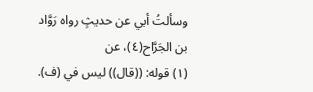وسألتُ أبي عن حديثٍ رواه رَوَّاد بن الجَرَّاح(٤)، عن
(١) قوله: ((قال)) ليس في (ف).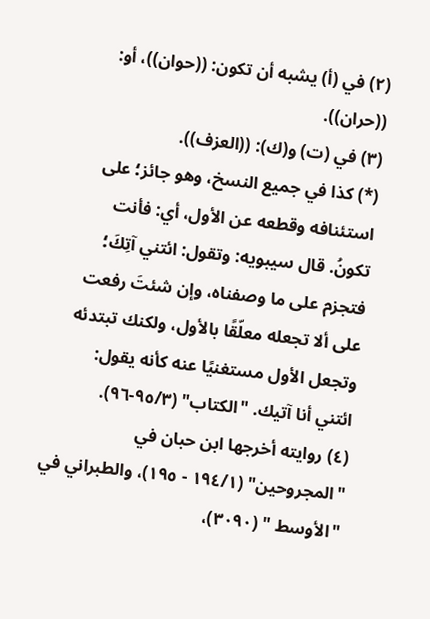(٢) في (أ) يشبه أن تكون: ((حوان))، أو: ((حران)).
(٣) في (ت) و(ك): ((العزف)).
(*) كذا في جميع النسخ، وهو جائز؛ على استئنافه وقطعه عن الأول، أي: فأنت
تكونُ. قال سيبويه: وتقول: ائتني آتِكَ؛ فتجزم على ما وصفناه، وإن شئتَ رفعت
على ألا تجعله معلّقًا بالأول، ولكنك تبتدئه وتجعل الأول مستغنيًا عنه كأنه يقول:
ائتني أنا آتيك. "الكتاب" (٩٥/٣-٩٦).
(٤) روايته أخرجها ابن حبان في "المجروحين" (١٩٤/١ - ١٩٥)، والطبراني في
"الأوسط " (٣٠٩٠)،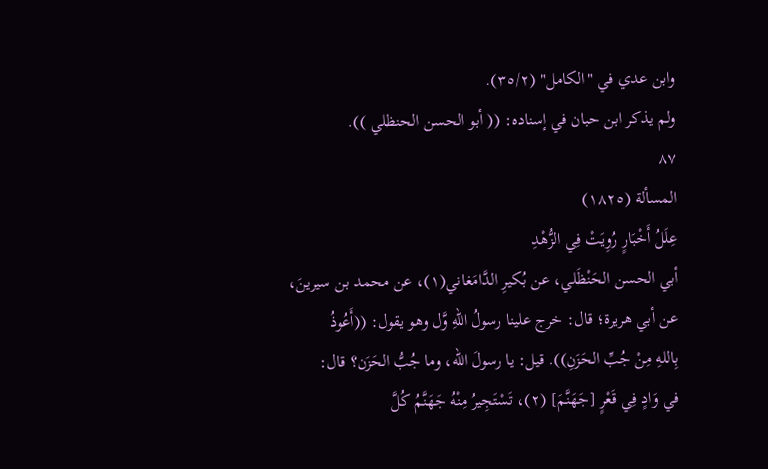وابن عدي في "الكامل" (٣٥/٢).
ولم يذكر ابن حبان في إسناده: (( أبو الحسن الحنظلي )).
٨٧
المسألة (١٨٢٥)
عِلَلُ أَخْبَارٍ رُوِيَتْ فِي الزُّهْدِ
أبي الحسن الحَنْظَلي، عن بُكيرِ الدَّامَغاني(١)، عن محمد بن سيرينَ،
عن أبي هريرة؛ قال: خرج علينا رسولُ اللهِ وَّل وهو يقول: ((أَعُوذُ
بِاللهِ مِنْ جُبِّ الحَزَنِ)). قيل: يا رسولَ الله، وما جُبُّ الحَزَن؟ قال:
في وَادٍ فِي قَعْرٍ [جَهَنَّمَ] (٢)، تَسْتَجِيرُ مِنْهُ جَهَنَّمُ كُلَّ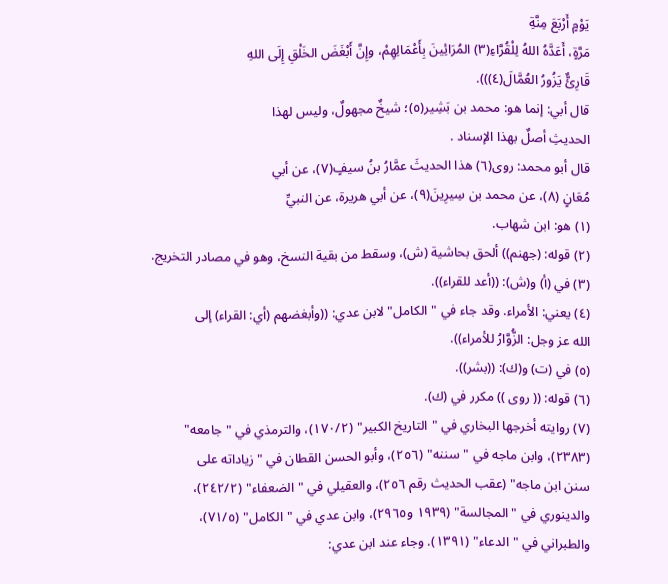يَوْمٍ أَرْبَعَ مِنَّةِ
مَرَّةٍ، أَعَدَّهُ اللهُ لِلْقُرَّاءِ(٣) المُرَائِينَ بِأَعْمَالِهِمْ، وإِنَّ أَبْغَضَ الخَلْقِ إِلَى اللهِ
قَارِئٌّ يَزُورُ العُمَّالَ(٤))).
قال أبي: إنما هو: محمد بن بَشِير(٥)؛ شيخٌ مجهولٌ، وليس لهذا
الحديثِ أصلٌ بهذا الإسناد .
قال أبو محمد: روى(٦) هذا الحديثَ عمَّارُ بنُ سيفٍ(٧)، عن أبي
مُعَانٍ (٨)، عن محمد بن سِيرِينَ(٩)، عن أبي هريرة، عن النبيِّ
(١) هو: ابن شهاب.
(٢) قوله: (جهنم)) ألحق بحاشية (ش)، وسقط من بقية النسخ، وهو في مصادر التخريج.
(٣) في (أ) و(ش): ((أعد للقراء)).
(٤) يعني: الأمراء. وقد جاء في "الكامل" لابن عدي: ((وأبغضهم (أي: القراء) إلى
الله عز وجل: الزُّوَّارُ للأمراء)).
(٥) في (ت) و(ك): ((بشر)).
(٦) قوله: (( روى )) مكرر في (ك).
(٧) روايته أخرجها البخاري في "التاريخ الكبير" (١٧٠/٢)، والترمذي في " جامعه"
(٢٣٨٣)، وابن ماجه في "سننه" (٢٥٦)، وأبو الحسن القطان في "زياداته على
سنن ابن ماجه" (عقب الحديث رقم ٢٥٦)، والعقيلي في "الضعفاء" (٢٤٢/٢)،
والدينوري في "المجالسة" (١٩٣٩ و٢٩٦٥)، وابن عدي في "الكامل" (٧١/٥)،
والطبراني في "الدعاء" (١٣٩١). وجاء عند ابن عدي: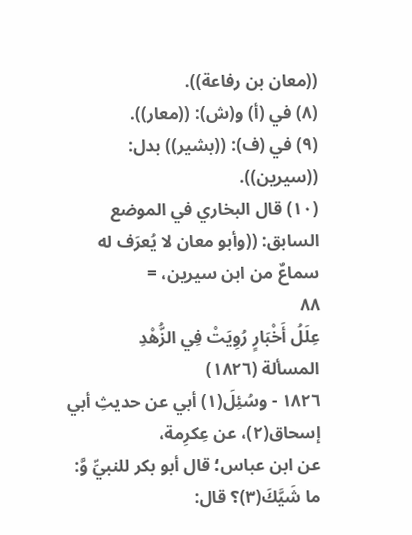((معان بن رفاعة)).
(٨) في (أ) و(ش): ((معار)).
(٩) في (ف): ((بشير)) بدل: ((سيرين)).
(١٠) قال البخاري في الموضع السابق: ((وأبو معان لا يُعرَف له سماعٌ من ابن سيرين، =
٨٨
عِلَلُ أَخْبَارٍ رُوِيَتْ فِي الزُّهْدِ
المسألة (١٨٢٦)
١٨٢٦ - وسُئِلَ(١) أبي عن حديثِ أبي إسحاق(٢)، عن عِكرِمة،
عن ابن عباس؛ قال أبو بكر للنبيِّ وَّ: ما شَيَّكَ(٣)؟ قال: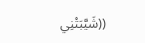((شَيَّبَتْنِي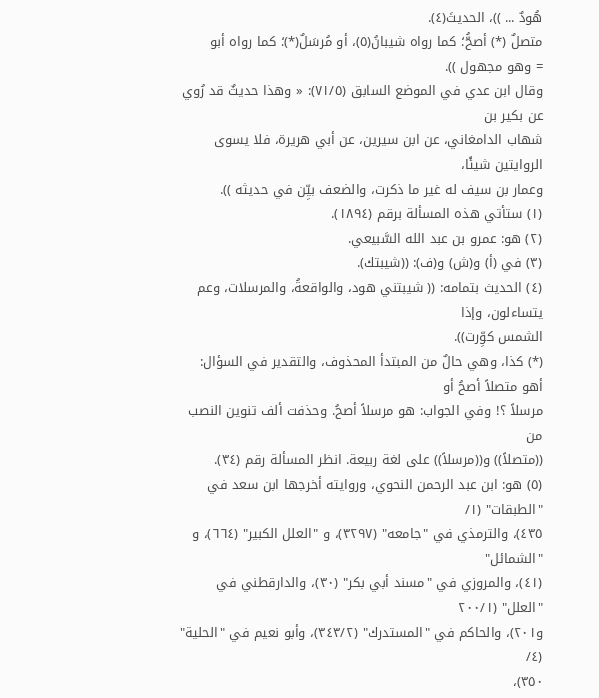هُودٌ ... ))، الحديثَ(٤).
متصلٌ (*) أصحُّ؛ كما رواه شيبانُ(٥)، أو مُرسَلٌ(*)؛ كما رواه أبو
= وهو مجهول )).
وقال ابن عدي في الموضع السابق (٧١/٥): « وهذا حديثٌ قد رُوي عن بكير بن
شهاب الدامغاني، عن ابن سيرين، عن أبي هريرة، فلا يسوى الروايتين شيئًا،
وعمار بن سيف له غير ما ذكرت، والضعف بيِّن في حديثه )).
(١) ستأتي هذه المسألة برقم (١٨٩٤).
(٢) هو: عمرو بن عبد الله السَّبيعي.
(٣) في (أ) و(ش) و(ف): ((شيبتك).
(٤) الحديث بتمامه: (( شيبتني هود، والواقعةُ، والمرسلات، وعم يتساءلون، وإذا
الشمس کوِّرت)).
(*) كذا، وهي حالٌ من المبتدأ المحذوف، والتقدير في السؤال: أهو متصلاً أصحُ أو
مرسلاً ؟! وفي الجواب: هو مرسلاً أصحُ. وحذفت ألف تنوين النصب من
((متصلاً)) و((مرسلاً)) على لغة ربيعة. انظر المسألة رقم (٣٤).
(٥) هو: ابن عبد الرحمن النحوي، وروايته أخرجها ابن سعد في "الطبقات" (١/
٤٣٥)، والترمذي في "جامعه" (٣٢٩٧)، و "العلل الكبير" (٦٦٤)، و "الشمائل"
(٤١)، والمروزي في "مسند أبي بكر" (٣٠)، والدارقطني في "العلل" (٢٠٠/١
و٢٠١)، والحاكم في "المستدرك" (٣٤٣/٢)، وأبو نعيم في "الحلية" (٤/
٣٥٠)،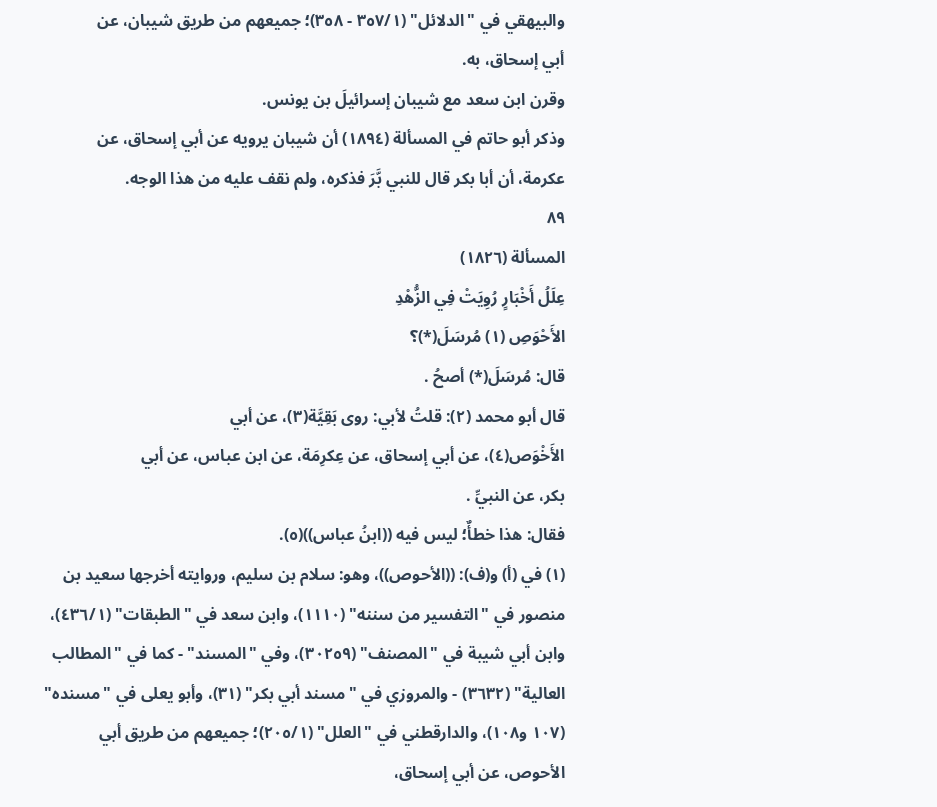والبيهقي في "الدلائل" (٣٥٧/١ - ٣٥٨)؛ جميعهم من طريق شيبان، عن
أبي إسحاق، به.
وقرن ابن سعد مع شيبان إسرائيلَ بن يونس.
وذكر أبو حاتم في المسألة (١٨٩٤) أن شيبان يرويه عن أبي إسحاق، عن
عكرمة، أن أبا بكر قال للنبي بَّرَ فذكره، ولم نقف عليه من هذا الوجه.
٨٩
المسألة (١٨٢٦)
عِلَلُ أَخْبَارٍ رُوِيَتْ فِي الزُّهْدِ
الأَحْوَصِ (١) مُرسَلَ(*)؟
قال: مُرسَلَ(*) أصحُ .
قال أبو محمد (٢): قلتُ لأبي: روى بَقِيَّة(٣)، عن أبي
الأَخْوَص(٤)، عن أبي إسحاق، عن عِكرِمَة، عن ابن عباس، عن أبي
بكر، عن النبيِّ .
فقال: هذا خطأٌ؛ ليس فيه ((ابنُ عباس))(٥).
(١) في (أ) و(ف): ((الأحوص))، وهو: سلام بن سليم، وروايته أخرجها سعيد بن
منصور في "التفسير من سننه" (١١١٠)، وابن سعد في "الطبقات" (٤٣٦/١)،
وابن أبي شيبة في "المصنف" (٣٠٢٥٩)، وفي "المسند" - كما في "المطالب
العالية" (٣٦٣٢) - والمروزي في "مسند أبي بكر" (٣١)، وأبو يعلى في "مسنده"
(١٠٧ و١٠٨)، والدارقطني في "العلل" (٢٠٥/١)؛ جميعهم من طريق أبي
الأحوص، عن أبي إسحاق،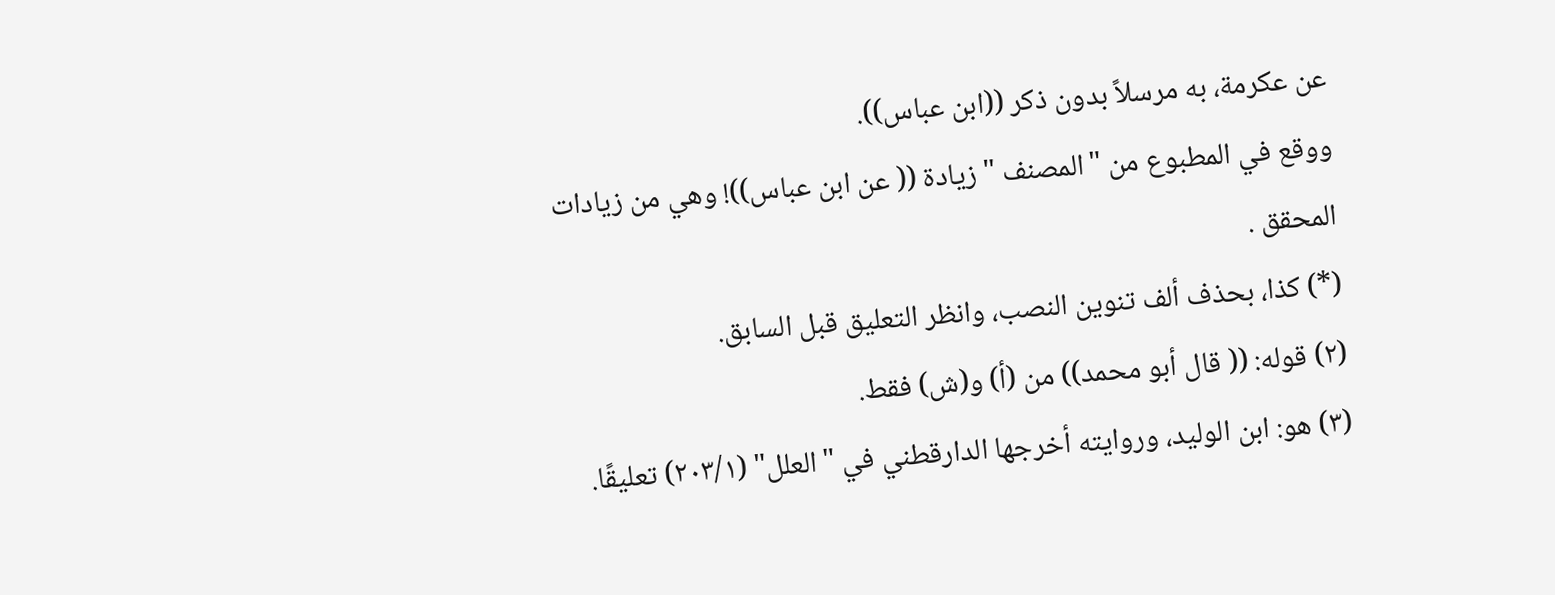عن عكرمة، به مرسلاً بدون ذكر ((ابن عباس)).
ووقع في المطبوع من "المصنف " زيادة (( عن ابن عباس))! وهي من زيادات
المحقق .
(*) كذا، بحذف ألف تنوين النصب، وانظر التعليق قبل السابق.
(٢) قوله: (( قال أبو محمد)) من (أ) و(ش) فقط.
(٣) هو: ابن الوليد، وروايته أخرجها الدارقطني في "العلل" (٢٠٣/١) تعليقًا.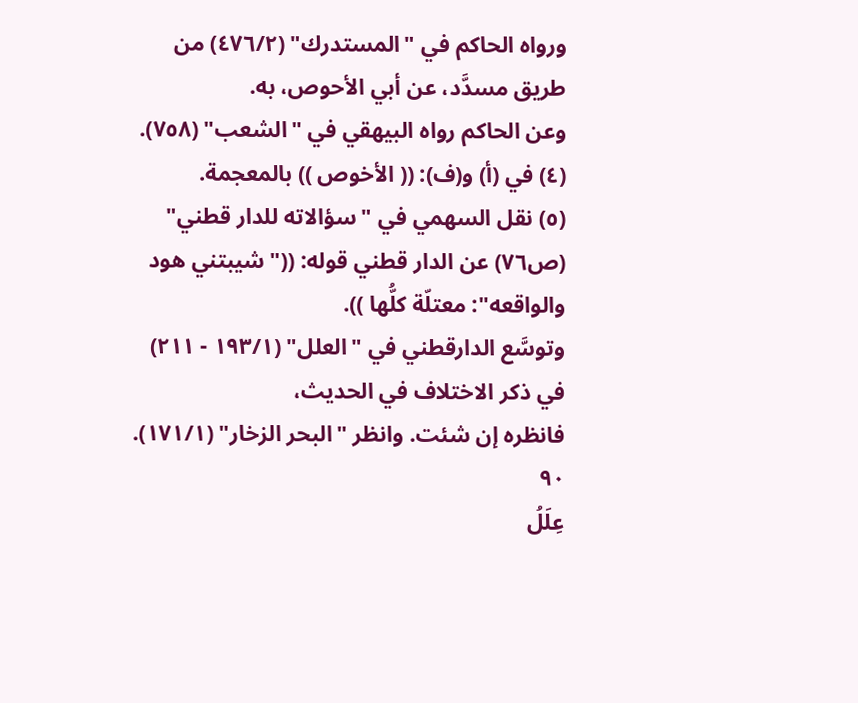ورواه الحاكم في "المستدرك" (٤٧٦/٢) من طريق مسدَّد، عن أبي الأحوص، به.
وعن الحاكم رواه البيهقي في "الشعب" (٧٥٨).
(٤) في (أ) و(ف): (( الأخوص )) بالمعجمة.
(٥) نقل السهمي في "سؤالاته للدار قطني" (ص٧٦) عن الدار قطني قوله: (("شيبتني هود
والواقعه": معتلّة كلُّها )).
وتوسَّع الدارقطني في "العلل" (١٩٣/١ - ٢١١) في ذكر الاختلاف في الحديث،
فانظره إن شئت. وانظر "البحر الزخار" (١٧١/١).
٩٠
عِلَلُ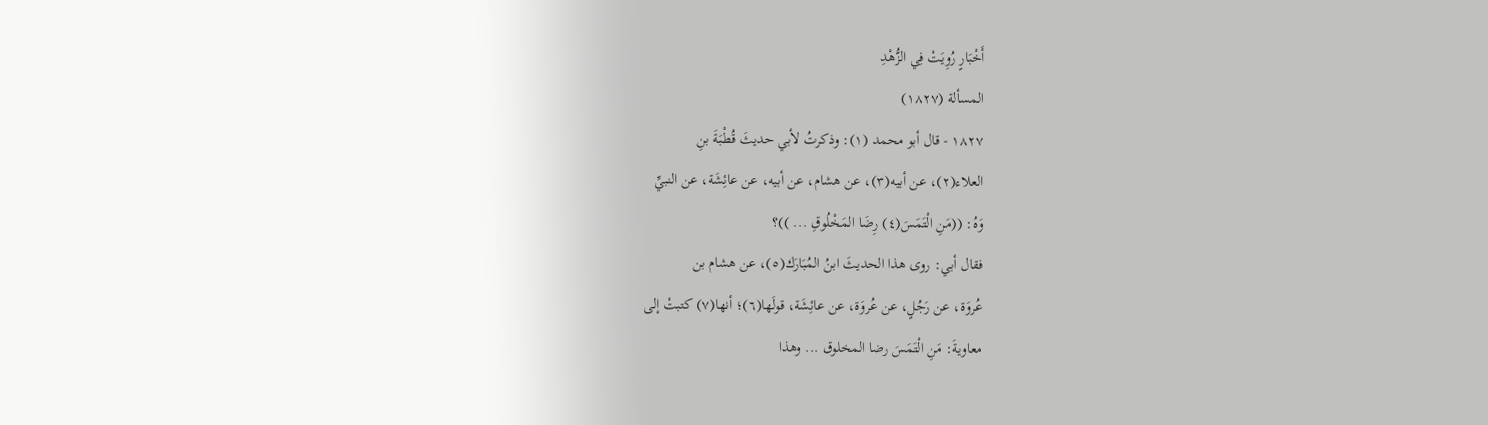أَخْبَارٍ رُوِيَتْ فِي الزُّهْدِ
المسألة (١٨٢٧)
١٨٢٧ - قال أبو محمد (١): وذكرتُ لأبي حديثَ قُطْبَةَ بنِ
العلاء(٢)، عن أبيه(٣)، عن هشام، عن أبيه، عن عائِشَة، عن النبيِّ
وَهُ: ((مَنِ الْتَمَسَ(٤) رِضَا المَخْلُوقِ ... ))؟
فقال أبي: روى هذا الحديثَ ابنُ المُبَارَك(٥)، عن هشام بن
عُروَة، عن رَجُلٍ، عن عُروَة، عن عائِشَة، قولَها(٦)؛ أنها(٧) كتبتْ إلى
معاويةَ: مَنِ الْتَمَسَ رضا المخلوق ... وهذا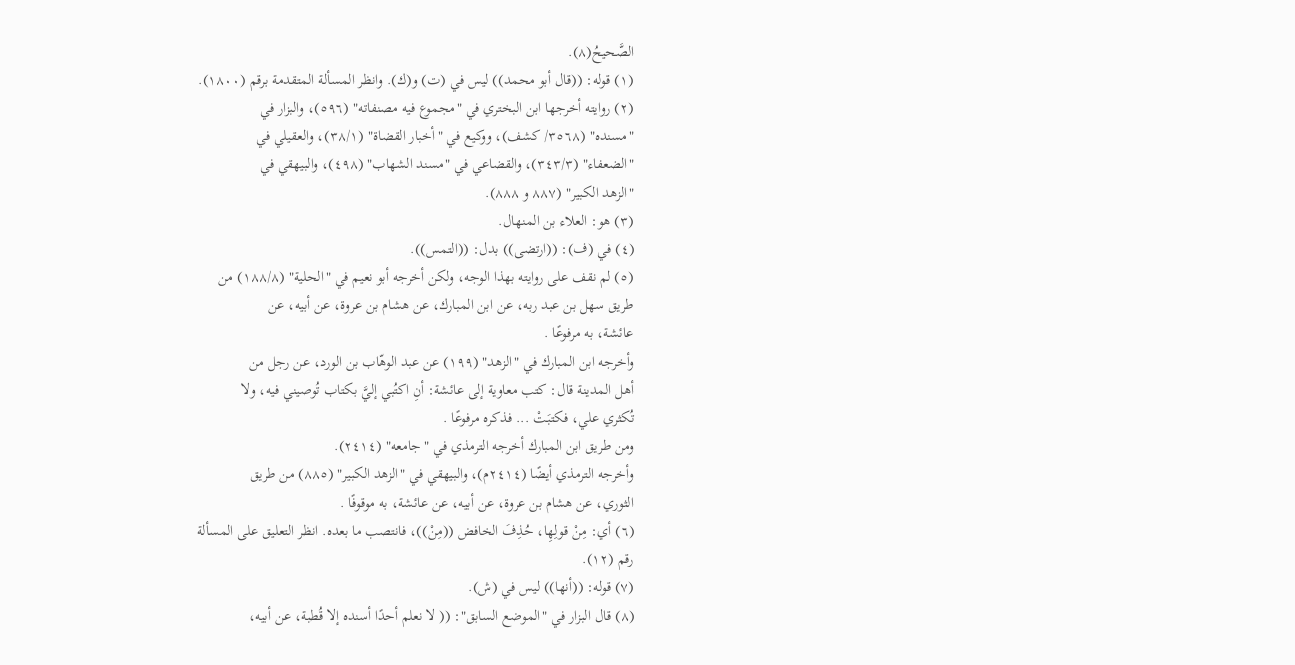الصَّحيحُ(٨).
(١) قوله: ((قال أبو محمد)) ليس في (ت) و(ك). وانظر المسألة المتقدمة برقم (١٨٠٠).
(٢) روايته أخرجها ابن البختري في "مجموع فيه مصنفاته" (٥٩٦)، والبزار في
"مسنده" (٣٥٦٨/ كشف)، ووكيع في "أخبار القضاة" (٣٨/١)، والعقيلي في
"الضعفاء" (٣٤٣/٣)، والقضاعي في "مسند الشهاب" (٤٩٨)، والبيهقي في
"الزهد الكبير" (٨٨٧ و ٨٨٨).
(٣) هو: العلاء بن المنهال.
(٤) في (ف): ((ارتضى)) بدل: ((التمس)).
(٥) لم نقف على روايته بهذا الوجه، ولكن أخرجه أبو نعيم في "الحلية" (١٨٨/٨) من
طريق سهل بن عبد ربه، عن ابن المبارك، عن هشام بن عروة، عن أبيه، عن
عائشة، به مرفوعًا .
وأخرجه ابن المبارك في "الزهد" (١٩٩) عن عبد الوهّاب بن الورد، عن رجل من
أهل المدينة قال: كتب معاوية إلى عائشة: أنِ اكتُبي إليَّ بكتاب تُوصيني فيه، ولا
تُكثري علي، فكتبَتْ ... فذكره مرفوعًا .
ومن طريق ابن المبارك أخرجه الترمذي في "جامعه" (٢٤١٤).
وأخرجه الترمذي أيضًا (٢٤١٤م)، والبيهقي في "الزهد الكبير" (٨٨٥) من طريق
الثوري، عن هشام بن عروة، عن أبيه، عن عائشة، به موقوفًا .
(٦) أي: مِنْ قولِهِا، حُذِفَ الخافض ((مِنْ))، فانتصب ما بعده. انظر التعليق على المسألة
رقم (١٢).
(٧) قوله: ((أنها)) ليس في (ش).
(٨) قال البزار في "الموضع السابق": (( لا نعلم أحدًا أسنده إلا قُطبة، عن أبيه،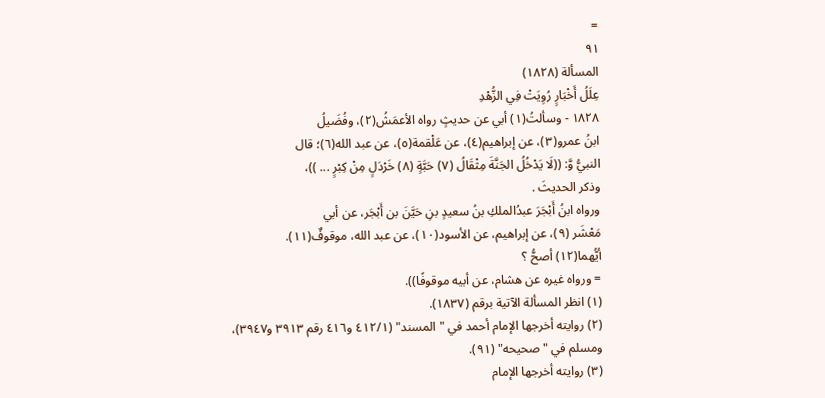=
٩١
المسألة (١٨٢٨)
عِلَلُ أَخْبَارٍ رُوِيَتْ فِي الزُّهْدِ
١٨٢٨ - وسألتُ(١) أبي عن حديثٍ رواه الأعمَشُ(٢)، وفُضَيلُ
ابنُ عمرو(٣)، عن إبراهيم(٤)، عن عَلْقمة(٥)، عن عبد الله(٦)؛ قال
النبيُّ وَّ: ((لَا يَدْخُلُ الجَنَّةَ مِثْقَالُ (٧) حَبَّةٍ (٨) خَرْدَلٍ مِنْ كِبْرٍ ... ))،
وذكر الحديثَ .
ورواه ابنُ أَبْجَرَ عبدُالملكِ بنُ سعيدٍ بنِ حَيَّنَ بن أَبْجَر، عن أبي
مَعْشَر (٩)، عن إبراهيم، عن الأسود(١٠)، عن عبد الله، موقوفٌ(١١).
أيُّهما(١٢) أصحُّ ؟
= ورواه غيره عن هشام، عن أبيه موقوفًا)).
(١) انظر المسألة الآتية برقم (١٨٣٧).
(٢) روايته أخرجها الإمام أحمد في "المسند" (٤١٢/١ و٤١٦ رقم ٣٩١٣ و٣٩٤٧)،
ومسلم في "صحيحه" (٩١).
(٣) روايته أخرجها الإمام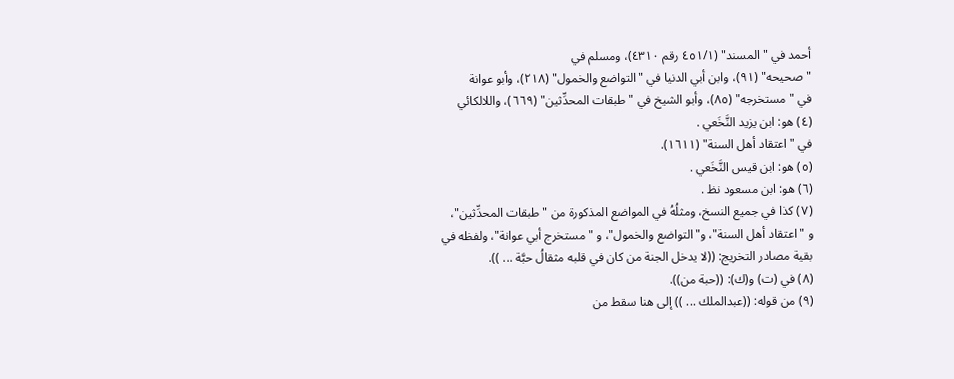أحمد في "المسند" (٤٥١/١ رقم ٤٣١٠)، ومسلم في
"صحيحه" (٩١)، وابن أبي الدنيا في "التواضع والخمول" (٢١٨)، وأبو عوانة
في "مستخرجه" (٨٥)، وأبو الشيخ في "طبقات المحدِّثين" (٦٦٩)، واللالكائي
(٤) هو: ابن يزيد النَّخَعي .
في "اعتقاد أهل السنة" (١٦١١).
(٥) هو: ابن قيس النَّخَعي .
(٦) هو: ابن مسعود نظ .
(٧) كذا في جميع النسخ، ومثلُهُ في المواضع المذكورة من "طبقات المحدِّثين"،
و "اعتقاد أهل السنة"، و"التواضع والخمول"، و "مستخرج أبي عوانة"، ولفظه في
بقية مصادر التخريج: ((لا يدخل الجنة من كان في قلبه مثقالُ حبَّة ... )).
(٨) في (ت) و(ك): ((حبة من)).
(٩) من قوله: ((عبدالملك ... )) إلى هنا سقط من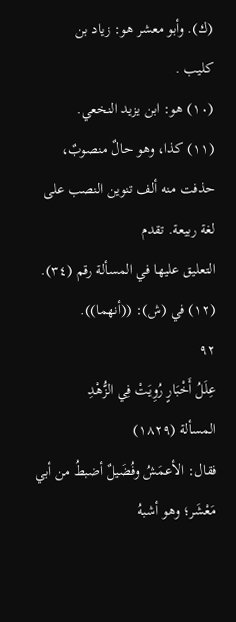(ك). وأبو معشر هو: زياد بن
کلیب .
(١٠) هو: ابن يزيد النخعي.
(١١) كذا، وهو حالٌ منصوبٌ، حذفت منه ألف تنوين النصب على لغة ربيعة. تقدم
التعليق عليها في المسألة رقم (٣٤).
(١٢) في (ش): ((أنهما)).
٩٢
عِلَلُ أَخْبَارٍ رُوِيَتْ فِي الزُّهْدِ
المسألة (١٨٢٩)
فقال: الأعمَشُ وفُضَيلٌ أضبطُ من أبي مَعْشَر؛ وهو أشبهُ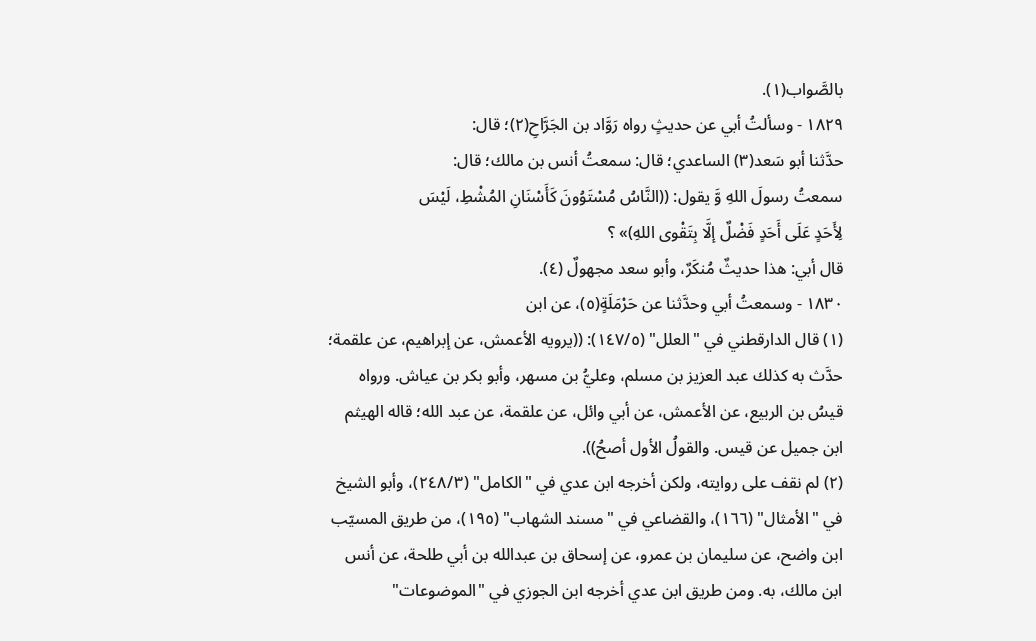بالصَّواب(١).
١٨٢٩ - وسألتُ أبي عن حديثٍ رواه رَوَّاد بن الجَرَّاحِ(٢)؛ قال:
حدَّثنا أبو سَعد(٣) الساعدي؛ قال: سمعتُ أنس بن مالك؛ قال:
سمعتُ رسولَ اللهِ وَّ يقول: ((النَّاسُ مُسْتَوُونَ كَأَسْنَانِ المُشْطِ، لَيْسَ
لِأَحَدٍ عَلَى أَحَدٍ فَضْلٌ إلَّا بِتَقْوى اللهِ)» ؟
قال أبي: هذا حديثٌ مُنكَرٌ، وأبو سعد مجهولٌ (٤).
١٨٣٠ - وسمعتُ أبي وحدَّثنا عن حَرْمَلَةٍ(٥)، عن ابن
(١) قال الدارقطني في "العلل" (١٤٧/٥): ((يرويه الأعمش، عن إبراهيم، عن علقمة؛
حدَّث به كذلك عبد العزيز بن مسلم، وعليُّ بن مسهر، وأبو بكر بن عياش. ورواه
قيسُ بن الربيع، عن الأعمش، عن أبي وائل، عن علقمة، عن عبد الله؛ قاله الهيثم
ابن جميل عن قيس. والقولُ الأول أصحُ)).
(٢) لم نقف على روايته، ولكن أخرجه ابن عدي في "الكامل" (٢٤٨/٣)، وأبو الشيخ
في "الأمثال" (١٦٦)، والقضاعي في "مسند الشهاب" (١٩٥)، من طريق المسيّب
ابن واضح، عن سليمان بن عمرو، عن إسحاق بن عبدالله بن أبي طلحة، عن أنس
ابن مالك، به. ومن طريق ابن عدي أخرجه ابن الجوزي في "الموضوعات"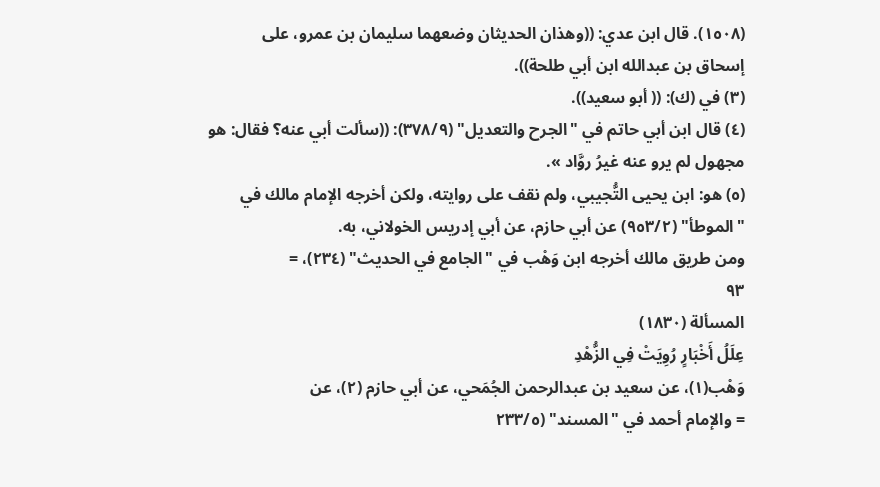(١٥٠٨). قال ابن عدي: ((وهذان الحديثان وضعهما سليمان بن عمرو، على
إسحاق بن عبدالله ابن أبي طلحة)).
(٣) في (ك): (( أبو سعيد)).
(٤) قال ابن أبي حاتم في "الجرح والتعديل" (٣٧٨/٩): ((سألت أبي عنه؟ فقال: هو
مجهول لم يرو عنه غیرُ روَّاد ».
(٥) هو: ابن يحيى التُّجيبي، ولم نقف على روايته، ولكن أخرجه الإمام مالك في
"الموطأ" (٩٥٣/٢) عن أبي حازم، عن أبي إدريس الخولاني، به.
ومن طريق مالك أخرجه ابن وَهْب في "الجامع في الحديث" (٢٣٤)، =
٩٣
المسألة (١٨٣٠)
عِلَلُ أَخْبَارٍ رُوِيَتْ فِي الزُّهْدِ
وَهْب(١)، عن سعيد بن عبدالرحمن الجُمَحي، عن أبي حازم (٢)، عن
= والإمام أحمد في "المسند" (٢٣٣/٥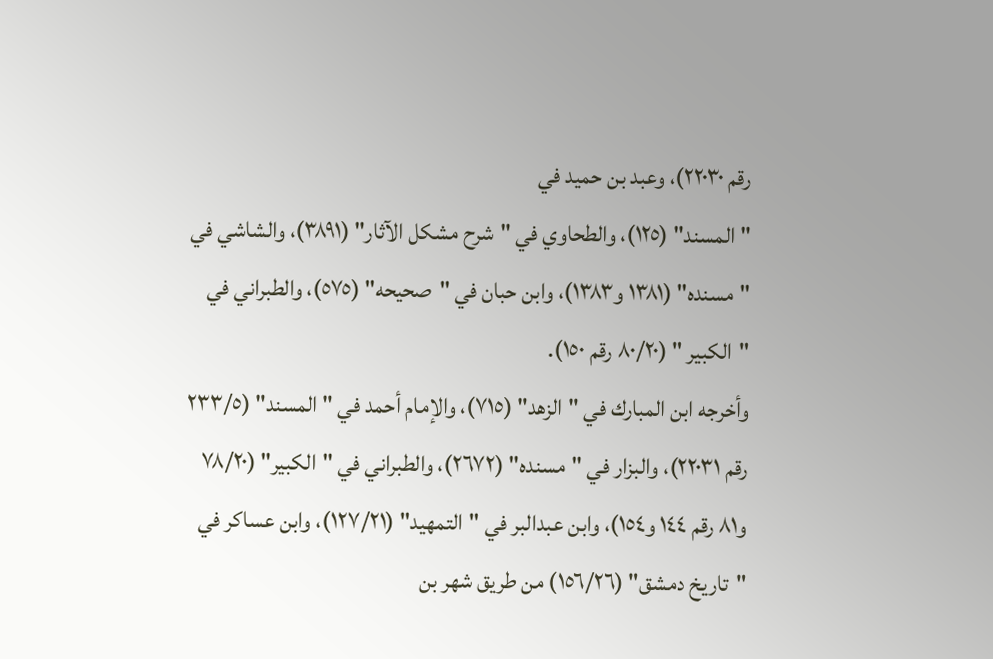رقم ٢٢٠٣٠)، وعبد بن حميد في
"المسند" (١٢٥)، والطحاوي في "شرح مشكل الآثار" (٣٨٩١)، والشاشي في
"مسنده" (١٣٨١ و١٣٨٣)، وابن حبان في "صحيحه" (٥٧٥)، والطبراني في
"الكبير " (٨٠/٢٠ رقم ١٥٠).
وأخرجه ابن المبارك في "الزهد" (٧١٥)، والإمام أحمد في "المسند" (٢٣٣/٥
رقم ٢٢٠٣١)، والبزار في "مسنده" (٢٦٧٢)، والطبراني في "الكبير" (٧٨/٢٠
و٨١ رقم ١٤٤ و١٥٤)، وابن عبدالبر في "التمهيد" (١٢٧/٢١)، وابن عساكر في
"تاريخ دمشق" (١٥٦/٢٦) من طريق شهر بن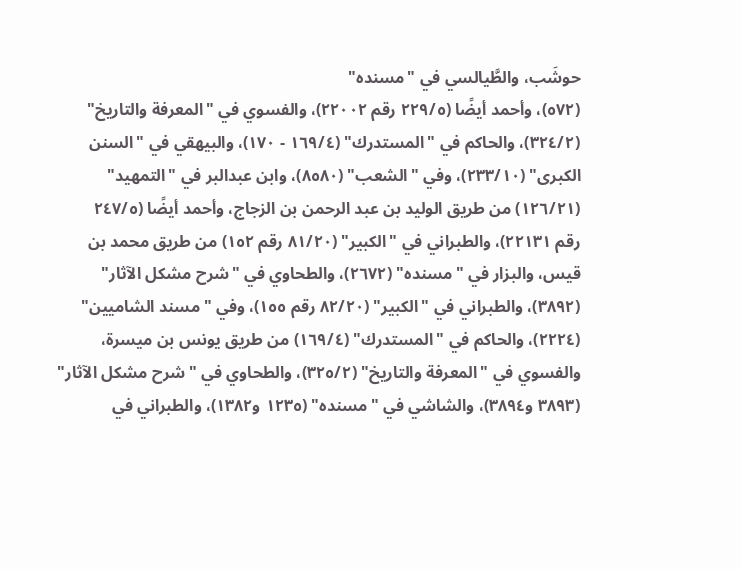حوشَب، والطَّيالسي في "مسنده"
(٥٧٢)، وأحمد أيضًا (٢٢٩/٥ رقم ٢٢٠٠٢)، والفسوي في "المعرفة والتاريخ"
(٣٢٤/٢)، والحاكم في "المستدرك" (١٦٩/٤ - ١٧٠)، والبيهقي في "السنن
الكبرى" (٢٣٣/١٠)، وفي "الشعب" (٨٥٨٠)، وابن عبدالبر في "التمهيد"
(١٢٦/٢١) من طريق الوليد بن عبد الرحمن بن الزجاج، وأحمد أيضًا (٢٤٧/٥
رقم ٢٢١٣١)، والطبراني في "الكبير" (٨١/٢٠ رقم ١٥٢) من طريق محمد بن
قيس، والبزار في "مسنده" (٢٦٧٢)، والطحاوي في "شرح مشكل الآثار"
(٣٨٩٢)، والطبراني في "الكبير" (٨٢/٢٠ رقم ١٥٥)، وفي "مسند الشاميين"
(٢٢٢٤)، والحاكم في "المستدرك" (١٦٩/٤) من طريق يونس بن ميسرة،
والفسوي في "المعرفة والتاريخ" (٣٢٥/٢)، والطحاوي في " شرح مشكل الآثار"
(٣٨٩٣ و٣٨٩٤)، والشاشي في "مسنده" (١٢٣٥ و١٣٨٢)، والطبراني في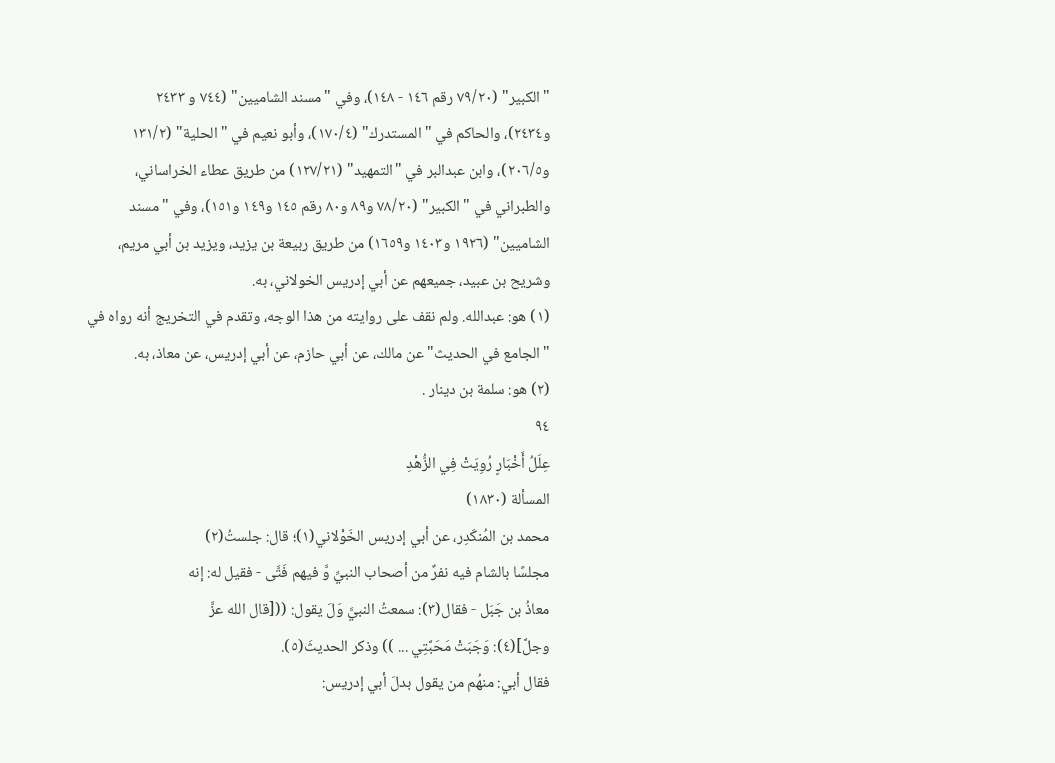"الكبير" (٧٩/٢٠ رقم ١٤٦ - ١٤٨)، وفي "مسند الشاميين" (٧٤٤ و ٢٤٣٣
و٢٤٣٤)، والحاكم في "المستدرك" (١٧٠/٤)، وأبو نعيم في "الحلية" (١٣١/٢
و٢٠٦/٥)، وابن عبدالبر في "التمهيد" (١٢٧/٢١) من طريق عطاء الخراساني،
والطبراني في "الكبير" (٧٨/٢٠ و٨٩ و٨٠ رقم ١٤٥ و١٤٩ و١٥١)، وفي "مسند
الشاميين" (١٩٢٦ و١٤٠٣ و١٦٥٩) من طريق ربيعة بن يزيد، ويزيد بن أبي مريم،
وشريح بن عبيد، جميعهم عن أبي إدريس الخولاني، به.
(١) هو: عبدالله. ولم نقف على روايته من هذا الوجه، وتقدم في التخريج أنه رواه في
"الجامع في الحديث" عن مالك، عن أبي حازم، عن أبي إدريس، عن معاذ، به.
(٢) هو: سلمة بن دينار .
٩٤
عِلَلُ أَخْبَارٍ رُوِيَتْ فِي الزُّهْدِ
المسألة (١٨٣٠)
محمد بن المُنكَدِر، عن أبي إدريس الخَوْلاني(١)؛ قال: جلستُ(٢)
مجلسًا بالشام فيه نفرٌ من أصحاب النبيِّ وَّ فيهم فَتَّى - فقيل له: إنه
معاذُ بن جَبَل - فقال(٣): سمعتُ النبيَّ وَلَ يقول: (([قال الله عزَّ
وجلَّ](٤): وَجَبَتْ مَحَبَّتِي ... )) وذكر الحديثَ(٥).
فقال أبي: منهُم من يقول بدلَ أبي إدريس: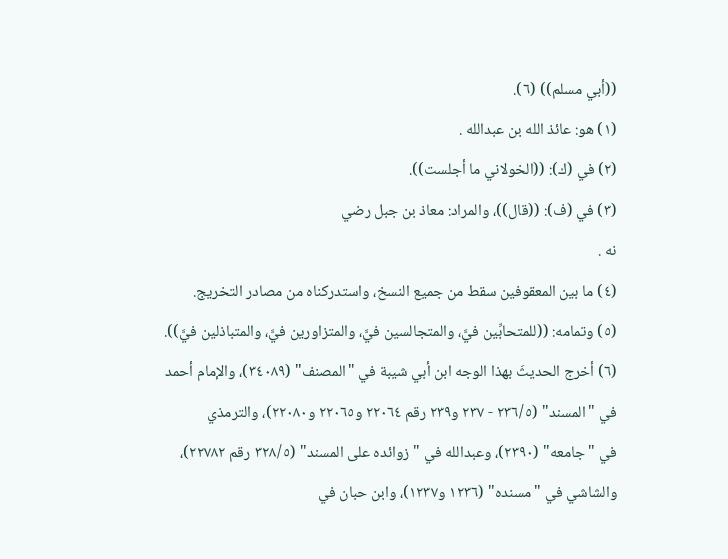((أبي مسلم)) (٦).
(١) هو: عائذ الله بن عبدالله .
(٢) في (ك): ((الخولاني ما أجلست)).
(٣) في (ف): ((قال))، والمراد: معاذ بن جبل رضي
نه .
(٤) ما بين المعقوفين سقط من جميع النسخ، واستدركناه من مصادر التخريج.
(٥) وتمامه: ((للمتحابِّين فيَّ، والمتجالسين فيَّ، والمتزاورين فيَّ، والمتباذلين فيَّ)).
(٦) أخرج الحديثَ بهذا الوجه ابن أبي شيبة في "المصنف" (٣٤٠٨٩)، والإمام أحمد
في "المسند" (٢٣٦/٥ - ٢٣٧ و٢٣٩ رقم ٢٢٠٦٤ و٢٢٠٦٥ و٢٢٠٨٠)، والترمذي
في "جامعه" (٢٣٩٠)، وعبدالله في "زوائده على المسند" (٣٢٨/٥ رقم ٢٢٧٨٢)،
والشاشي في "مسنده" (١٢٣٦ و١٢٣٧)، وابن حبان في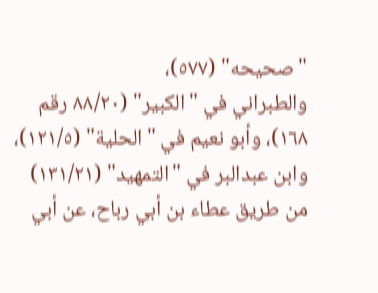"صحيحه" (٥٧٧)،
والطبراني في "الكبير" (٨٨/٢٠ رقم ١٦٨)، وأبو نعيم في "الحلية" (١٢١/٥)،
وابن عبدالبر في "التمهيد" (١٣١/٢١) من طريق عطاء بن أبي رباح، عن أبي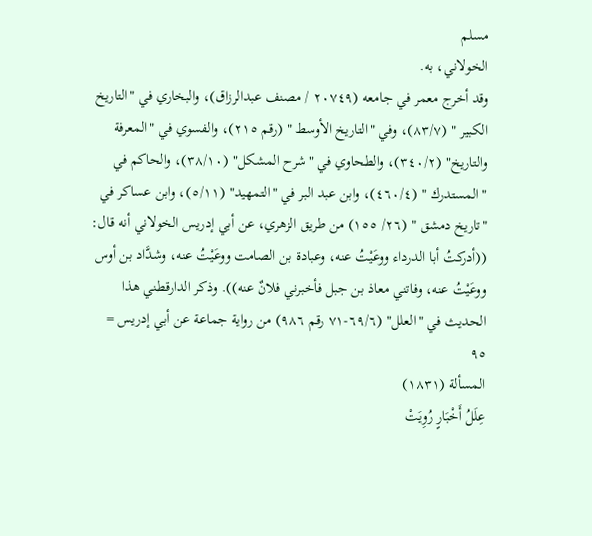مسلم
الخولاني، به.
وقد أخرج معمر في جامعه (٢٠٧٤٩ / مصنف عبدالرزاق)، والبخاري في "التاريخ
الكبير " (٨٣/٧)، وفي "التاريخ الأوسط " (رقم ٢١٥)، والفسوي في "المعرفة
والتاريخ" (٣٤٠/٢)، والطحاوي في "شرح المشكل" (٣٨/١٠)، والحاكم في
"المستدرك " (٤٦٠/٤)، وابن عبد البر في "التمهيد" (٥/١١)، وابن عساكر في
"تاريخ دمشق " (٢٦/ ١٥٥) من طريق الزهري، عن أبي إدريس الخولاني أنه قال:
((أدركتُ أبا الدرداء ووعَيْتُ عنه، وعبادة بن الصامت ووعَيْتُ عنه، وشدَّاد بن أوس
ووعَيْتُ عنه، وفاتني معاذ بن جبل فأخبرني فلانٌ عنه)). وذكر الدارقطني هذا
الحديث في "العلل" (٦٩/٦-٧١ رقم ٩٨٦) من رواية جماعة عن أبي إدريس =
٩٥
المسألة (١٨٣١)
عِلَلُ أَخْبَارٍ رُوِيَتْ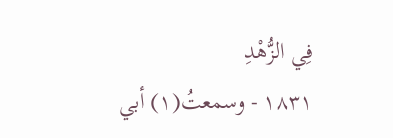فِي الزُّهْدِ
١٨٣١ - وسمعتُ(١) أبي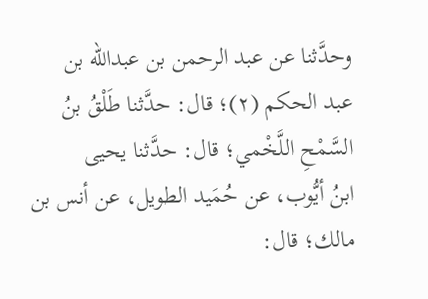وحدَّثنا عن عبد الرحمن بن عبدالله بن
عبد الحكم (٢)؛ قال: حدَّثنا طَلْقُ بنُ السَّمْحِ اللَّخْمي؛ قال: حدَّثنا يحيى
ابنُ أيُّوب، عن حُمَيد الطويل، عن أنس بن مالك؛ قال: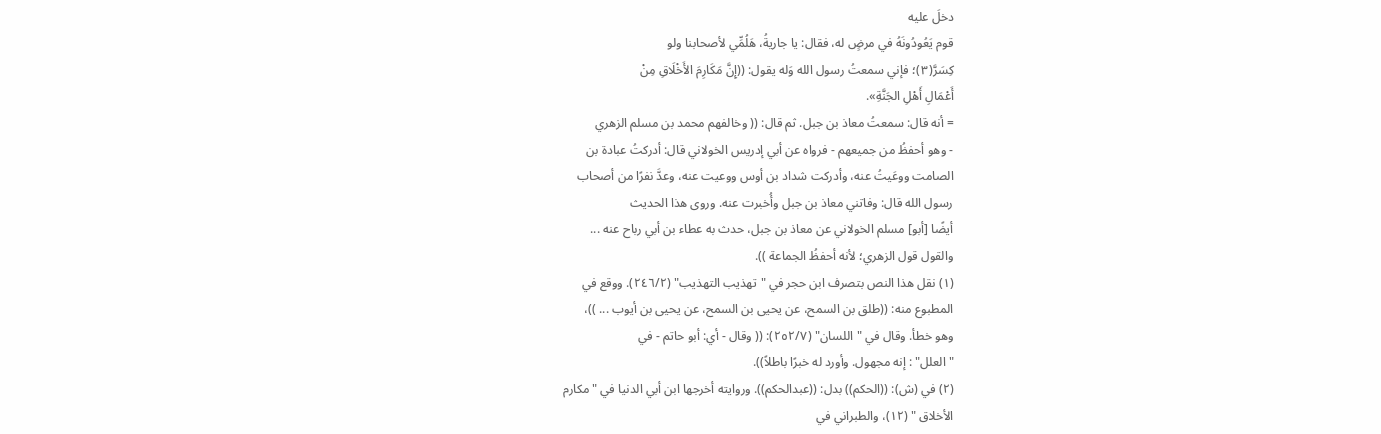دخلَ عليه
قوم يَعُودُونَهُ في مرضٍ له، فقال: يا جاريةُ، هَلُمِّي لأصحابنا ولو
كِسَرَّ(٣)؛ فإني سمعتُ رسول الله وَله يقول: ((إِنَّ مَكَارِمَ الأَخْلَاقِ مِنْ
أَعْمَالِ أَهْلِ الجَنَّةِ».
= أنه قال: سمعتُ معاذ بن جبل. ثم قال: (( وخالفهم محمد بن مسلم الزهري
- وهو أحفظُ من جميعهم - فرواه عن أبي إدريس الخولاني قال: أدركتُ عبادة بن
الصامت ووعَيتُ عنه، وأدركت شداد بن أوس ووعيت عنه، وعدَّ نفرًا من أصحاب
رسول الله قال: وفاتني معاذ بن جبل وأُخبرت عنه. وروى هذا الحديث
أيضًا [أبو] مسلم الخولاني عن معاذ بن جبل، حدث به عطاء بن أبي رباح عنه ...
والقول قول الزهري؛ لأنه أحفظُ الجماعة )).
(١) نقل هذا النص بتصرف ابن حجر في "تهذيب التهذيب" (٢٤٦/٢). ووقع في
المطبوع منه: ((طلق بن السمح، عن يحيى بن السمح، عن يحيى بن أيوب ... ))،
وهو خطأ. وقال في "اللسان" (٢٥٢/٧): (( وقال - أي: أبو حاتم - في
"العلل" : إنه مجهول. وأورد له خبرًا باطلاً)).
(٢) في (ش): ((الحكم)) بدل: ((عبدالحكم)). وروايته أخرجها ابن أبي الدنيا في "مكارم
الأخلاق " (١٢)، والطبراني في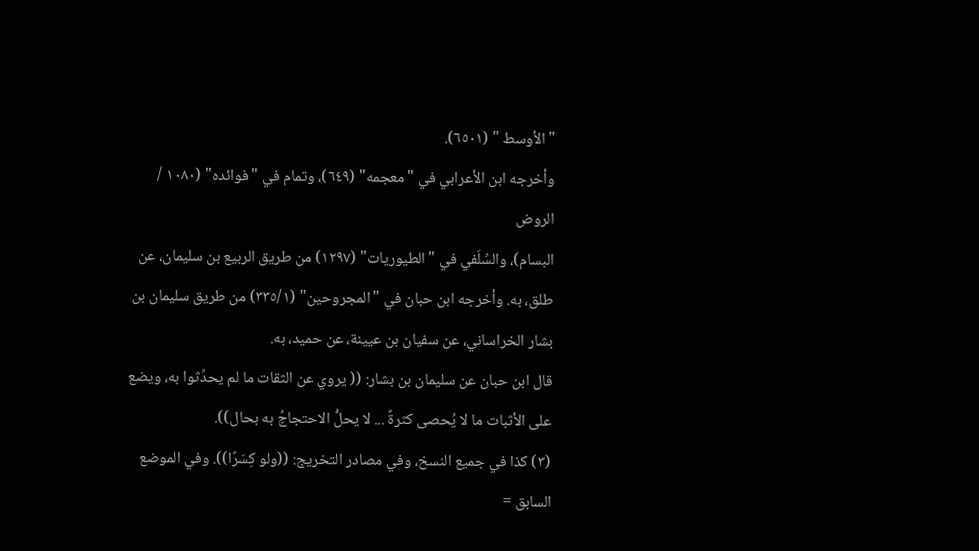"الأوسط " (٦٥٠١).
وأخرجه ابن الأعرابي في "معجمه" (٦٤٩)، وتمام في "فوائده" (١٠٨٠ / الروض
البسام)، والسِّلَفي في "الطيوريات" (١٢٩٧) من طريق الربيع بن سليمان، عن
طلق، به. وأخرجه ابن حبان في "المجروحين" (٣٣٥/١) من طريق سليمان بن
بشار الخراساني، عن سفيان بن عيينة، عن حميد، به.
قال ابن حبان عن سليمان بن بشار: (( يروي عن الثقات ما لم يحدِّثوا به، ويضع
على الأثبات ما لا يُحصى كثرةً ... لا يحلُّ الاحتجاجُ به بحال)).
(٣) كذا في جميع النسخ، وفي مصادر التخريج: ((ولو كِسَرًا)). وفي الموضع السابق =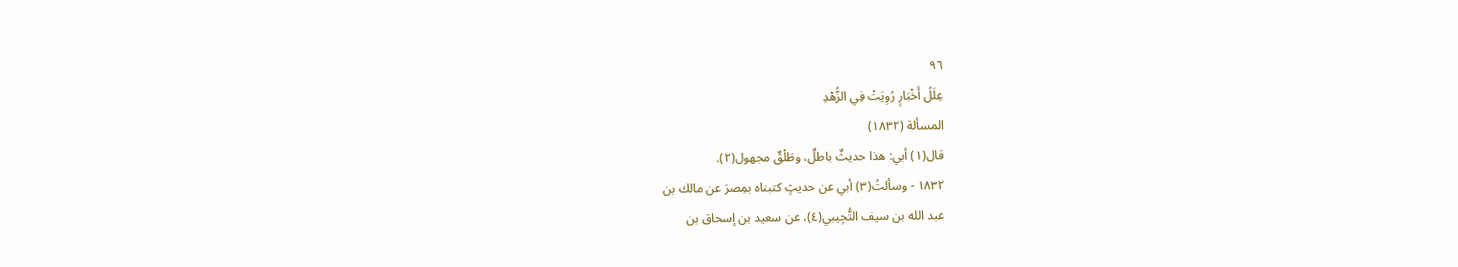٩٦
عِلَلُ أَخْبَارٍ رُوِيَتْ فِي الزُّهْدِ
المسألة (١٨٣٢)
قال(١) أبي: هذا حديثٌ باطلٌ، وطَلْقٌ مجهول(٢).
١٨٣٢ - وسألتُ(٣) أبي عن حديثٍ كتبناه بمِصرَ عن مالك بن
عبد الله بن سيف التُّجِيبي(٤)، عن سعيد بن إسحاق بن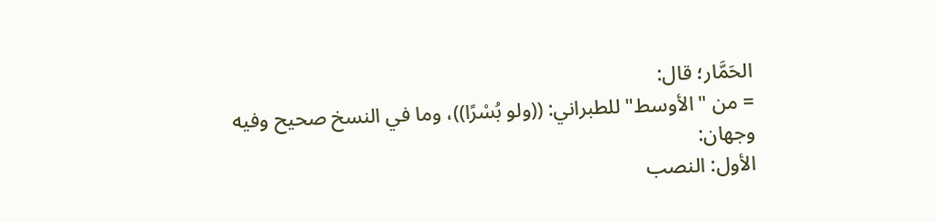الحَمَّار؛ قال:
= من "الأوسط" للطبراني: ((ولو بُسْرًا))، وما في النسخ صحيح وفيه وجهان:
الأول: النصب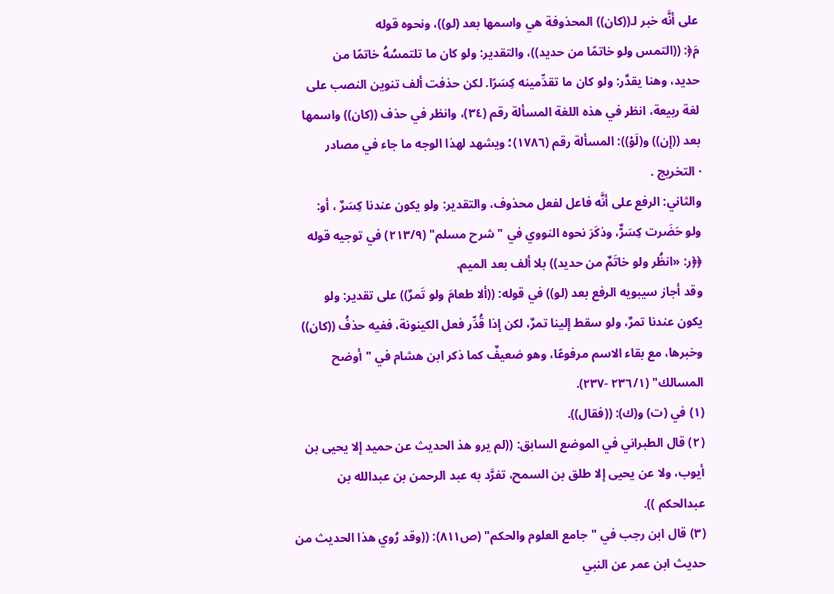على أنَّه خبر لـ((كان)) المحذوفة هي واسمها بعد (لو))، ونحوه قوله
مَ﴿: ((التمس ولو خاتمًا من حديد))، والتقدير: ولو كان ما تلتمسُهُ خاتمًا من
حديد، وهنا يقدَّر: ولو كان ما تقدِّمينه كِسَرًا. لكن حذفت ألف تنوين النصب على
لغة ربيعة، انظر في هذه اللغة المسألة رقم (٣٤)، وانظر في حذف ((كان)) واسمها
بعد ((إن)) و(لَوْ)): المسألة رقم (١٧٨٦)؛ ويشهد لهذا الوجه ما جاء في مصادر
· التخريج .
والثاني: الرفع على أنَّه فاعل لفعل محذوف، والتقدير: ولو يكون عندنا كِسَرٌ ، أو:
ولو حَضَرت كِسَرٌّ، وذكَرَ نحوه النووي في "شرح مسلم" (٢١٣/٩) في توجيه قوله
﴿﴿ر: «انظُر ولو خاتَمٌ من حديد)) بلا ألف بعد الميم.
وقد أجاز سيبويه الرفع بعد (لو)) في قوله: ((ألا طعامَ ولو تَمرٌ)) على تقدير: ولو
يكون عندنا تمرٌ، ولو سقط إلينا تمرٌ، لكن إذا قُدِّر فعل الكينونة، ففيه حذفُ ((كان))
وخبرها، مع بقاء الاسم مرفوعًا، وهو ضعيفٌ كما ذكر ابن هشام في "أوضح
المسالك" (٢٣٦/١ -٢٣٧).
(١) في (ت) و(ك): ((فقال)).
(٢) قال الطبراني في الموضع السابق: ((لم يرو هذ الحديث عن حميد إلا يحيى بن
أيوب، ولا عن يحيى إلا طلق بن السمح، تفرَّد به عبد الرحمن بن عبدالله بن
عبدالحكم )).
(٣) قال ابن رجب في "جامع العلوم والحكم" (ص٨١١): ((وقد رُوي هذا الحديث من
حديث ابن عمر عن النبي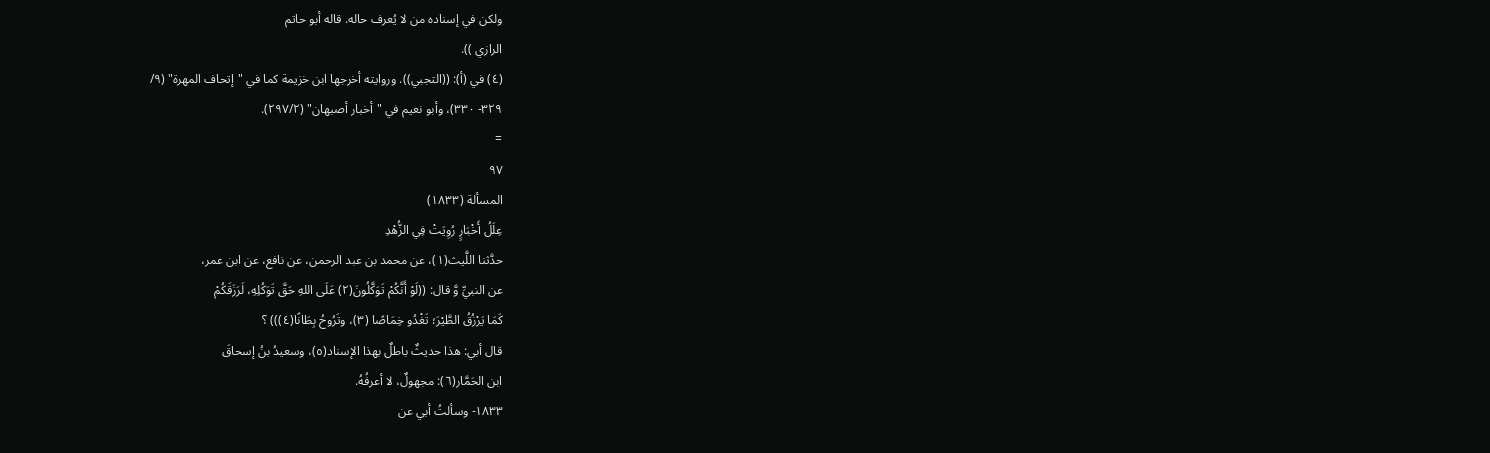ولكن في إسناده من لا يُعرف حاله. قاله أبو حاتم
الرازي )).
(٤) في (أ): ((التجبي)). وروايته أخرجها ابن خزيمة كما في "إتحاف المهرة" (٩/
٣٢٩- ٣٣٠)، وأبو نعيم في "أخبار أصبهان" (٢٩٧/٢).
=
٩٧
المسألة (١٨٣٣)
عِلَلُ أَخْبَارٍ رُوِيَتْ فِي الزُّهْدِ
حدَّثنا اللَّيث(١)، عن محمد بن عبد الرحمن، عن نافع، عن ابن عمر،
عن النبيِّ وَّ قال: ((لَوْ أَنَّكُمْ تَوَكَّلُونَ(٢) عَلَى اللهِ حَقَّ تَوَكُلِهِ، لَرَزَقَكُمْ
كَمَا يَرْزُقُ الطَّيْرَ؛ تَغْدُو خِمَاصًا (٣)، وتَرُوحُ بِطَانًا(٤))) ؟
قال أبي: هذا حديثٌ باطلٌ بهذا الإسناد(٥)، وسعيدُ بنُ إسحاقَ
ابن الحَمَّار(٦): مجهولٌ، لا أعرفُهُ.
١٨٣٣- وسألتُ أبي عن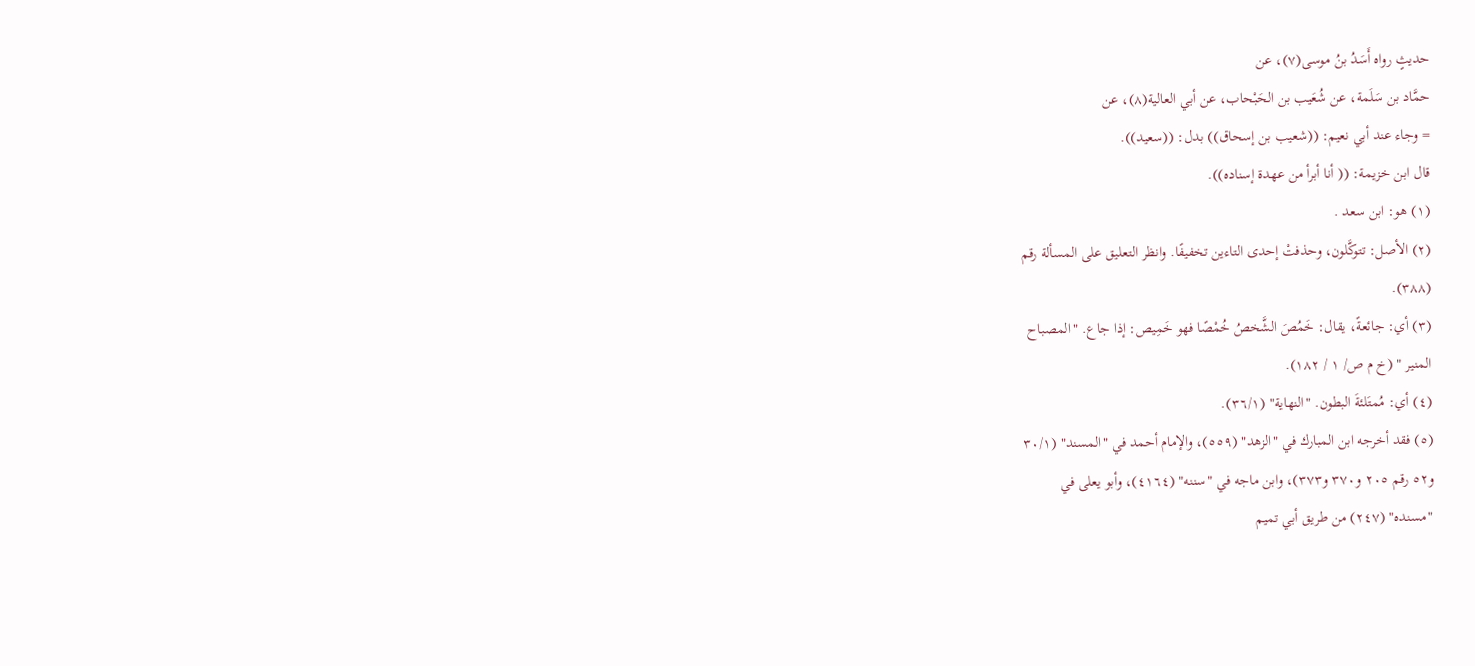حديثٍ رواه أَسَدُ بنُ موسى(٧)، عن
حمَّاد بن سَلَمة، عن شُعَيب بن الحَبْحاب، عن أبي العالية(٨)، عن
= وجاء عند أبي نعيم: ((شعيب بن إسحاق)) بدل: ((سعيد)).
قال ابن خزيمة: (( أنا أبرأ من عهدة إسناده)).
(١) هو: ابن سعد .
(٢) الأصل: تتوكَّلون، وحذفتْ إحدى التاءين تخفيفًا. وانظر التعليق على المسألة رقم
(٣٨٨).
(٣) أي: جائعةً، يقال: خَمُصَ الشَّخصُ خُمْصًا فهو خَمِيص: إذا جاع. "المصباح
المنير " (خ م ص/ ١ / ١٨٢).
(٤) أي: مُمتَلئةَ البطون. "النهاية" (٣٦/١).
(٥) فقد أخرجه ابن المبارك في "الزهد" (٥٥٩)، والإمام أحمد في "المسند" (٣٠/١
و٥٢ رقم ٢٠٥ و٣٧٠ و٣٧٣)، وابن ماجه في "سننه" (٤١٦٤)، وأبو يعلى في
"مسنده" (٢٤٧) من طريق أبي تميم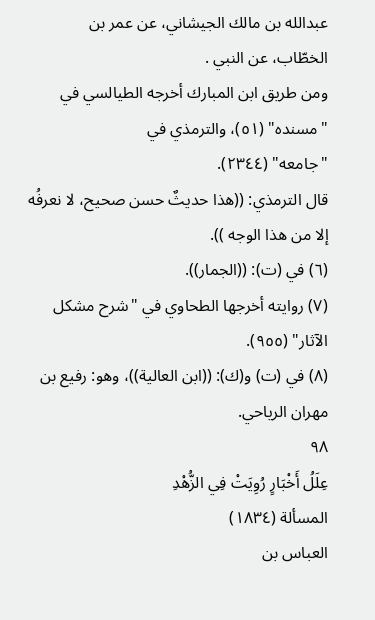عبدالله بن مالك الجيشاني، عن عمر بن
الخطّاب، عن النبي .
ومن طريق ابن المبارك أخرجه الطيالسي في "مسنده" (٥١)، والترمذي في
"جامعه" (٢٣٤٤).
قال الترمذي: ((هذا حديثٌ حسن صحيح، لا نعرفُه إلا من هذا الوجه )).
(٦) في (ت): ((الجمار)).
(٧) روايته أخرجها الطحاوي في "شرح مشكل الآثار" (٩٥٥).
(٨) في (ت) و(ك): ((ابن العالية))، وهو: رفيع بن مهران الرياحي.
٩٨
عِلَلُ أَخْبَارٍ رُوِيَتْ فِي الزُّهْدِ
المسألة (١٨٣٤)
العباس بن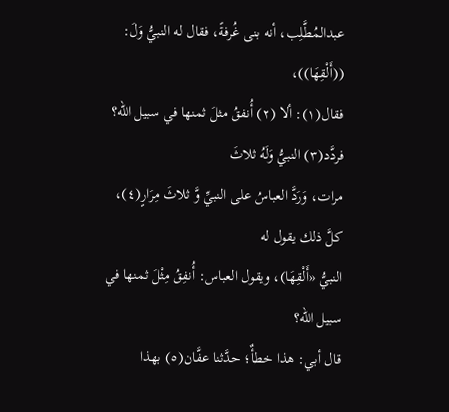عبدالمُطَّلِب، أنه بنى غُرفةً، فقال له النبيُّ وَلَ: ((أَلْقِهَا))،
فقال(١): ألا (٢) أُنفقُ مثلَ ثمنها في سبيل الله؟ فردَّد(٣) النبيُّ وَلَهُ ثلاثَ
مرات، وَرَدَّ العباسُ على النبيِّ وَّ ثلاثَ مِرَارٍ(٤)، كلَّ ذلك يقول له
النبيُّ «أَلْقِهَا)، ويقول العباس: أُنفِقُ مِثْلَ ثمنها في سبيل الله؟
قال أبي: هذا خطأٌ؛ حدَّثنا عفَّان(٥) بهذا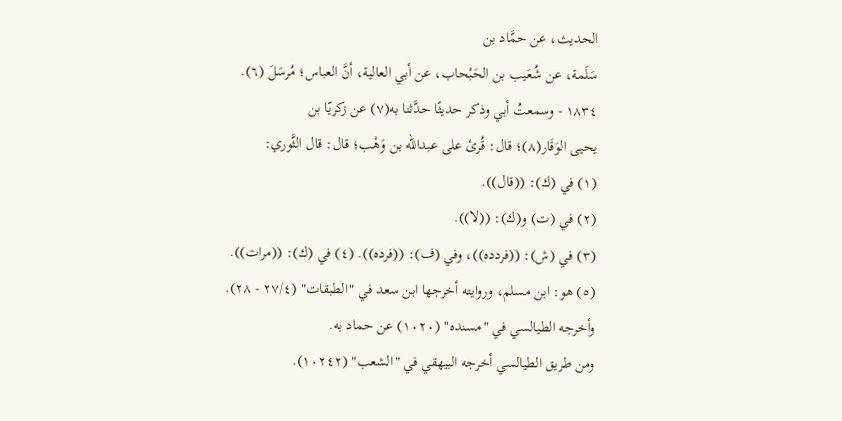الحديث، عن حمَّاد بن
سَلَمة، عن شُعَيب بن الحَبْحاب، عن أبي العالية، أنَّ العباس؛ مُرسَلَ (٦).
١٨٣٤ - وسمعتُ أبي وذكر حديثًا حدَّثنا به(٧) عن زكريّا بن
يحيى الوَقَار(٨)؛ قال: قُرئ على عبدالله بن وَهْب؛ قال: قال الثَّوري:
(١) في (ك): ((قال)).
(٢) في (ت) و(ك): ((لا)).
(٣) في (ش): ((فردده))، وفي (ف): ((فرده)). (٤) في (ك): ((مرات)).
(٥) هو: ابن مسلم، وروايته أخرجها ابن سعد في "الطبقات" (٢٧/٤ - ٢٨).
وأخرجه الطيالسي في "مسنده" (١٠٢٠) عن حماد به.
ومن طريق الطيالسي أخرجه البيهقي في "الشعب" (١٠٢٤٢).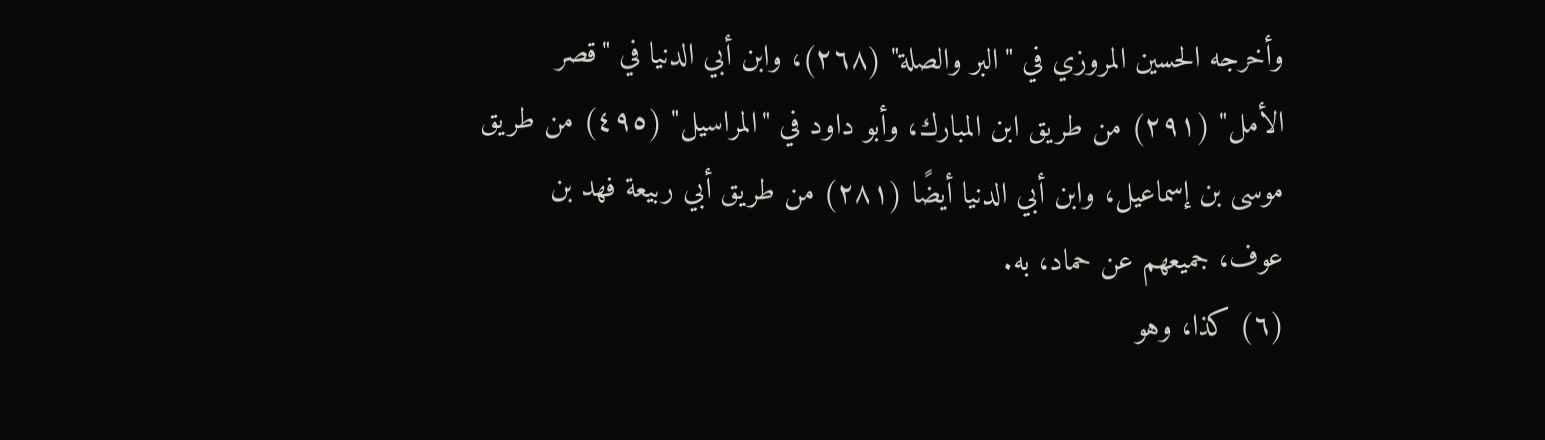وأخرجه الحسين المروزي في "البر والصلة" (٢٦٨)، وابن أبي الدنيا في "قصر
الأمل" (٢٩١) من طريق ابن المبارك، وأبو داود في "المراسيل" (٤٩٥) من طريق
موسى بن إسماعيل، وابن أبي الدنيا أيضًا (٢٨١) من طريق أبي ربيعة فهد بن
عوف، جمیعهم عن حماد، به.
(٦) كذا، وهو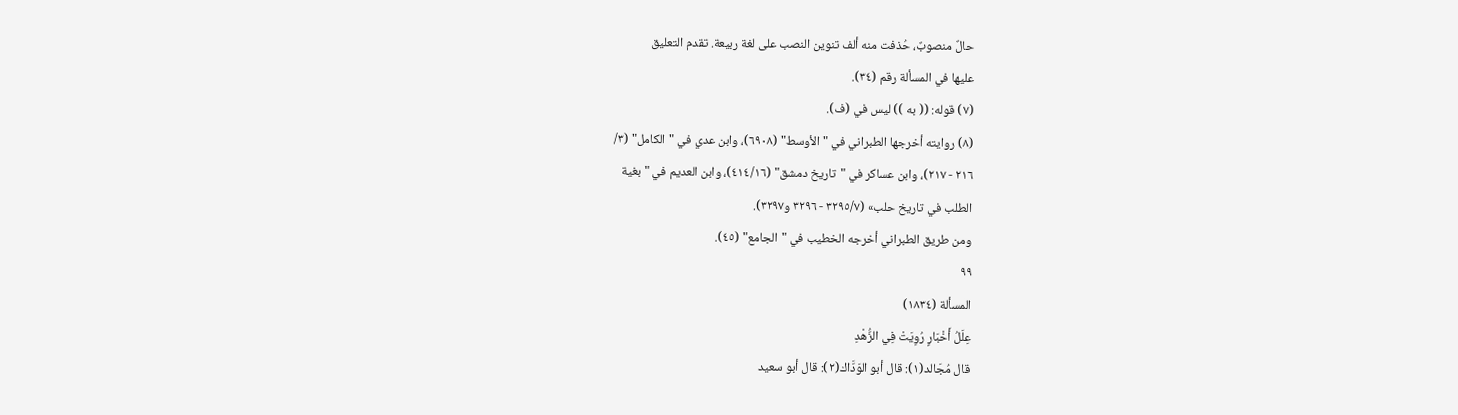حالٌ منصوبٌ، حُذفت منه ألف تنوين النصب على لغة ربيعة. تقدم التعليق
عليها في المسألة رقم (٣٤).
(٧) قوله: (( به )) ليس في (ف).
(٨) روايته أخرجها الطبراني في "الأوسط" (٦٩٠٨)، وابن عدي في "الكامل" (٣/
٢١٦ - ٢١٧)، وابن عساكر في "تاريخ دمشق" (٤١٤/١٦)، وابن العديم في "بغية
الطلب في تاريخ حلب» (٣٢٩٥/٧ - ٣٢٩٦ و٣٢٩٧).
ومن طريق الطبراني أخرجه الخطيب في "الجامع" (٤٥).
٩٩
المسألة (١٨٣٤)
عِلَلُ أَخْبَارٍ رُوِيَتْ فِي الزُّهْدِ
قال مُجَالد(١): قال أبو الوَدَّاك(٢): قال أبو سعيد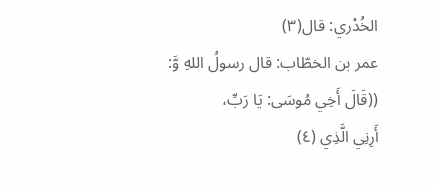الخُدْري: قال(٣)
عمر بن الخطّاب: قال رسولُ اللهِ وَّ: ((قَالَ أَخِي مُوسَى: يَا رَبِّ،
أَرِنِي الَّذِي (٤)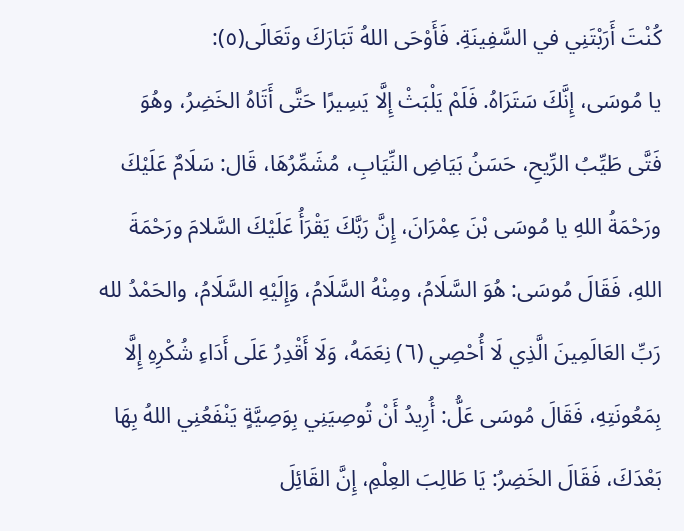كُنْتَ أَرَبْتَنِي في السَّفِينَةِ. فَأَوْحَى اللهُ تَبَارَكَ وتَعَالَى(٥):
يا مُوسَى، إِنَّكَ سَتَرَاهُ. فَلَمْ يَلْبَثْ إِلَّا يَسِيرًا حَتَّى أَتَاهُ الخَضِرُ، وهُوَ
فَتَّى طَيِّبُ الرِّيحِ، حَسَنُ بَيَاضِ النِّيَابِ، مُشَمِّرُهَا، قَال: سَلَامٌ عَلَيْكَ
ورَحْمَةُ اللهِ يا مُوسَى بْنَ عِمْرَانَ، إِنَّ رَبَّكَ يَقْرَأُ عَلَيْكَ السَّلامَ ورَحْمَةَ
اللهِ، فَقَالَ مُوسَى: هُوَ السَّلَامُ، ومِنْهُ السَّلَامُ، وَإِلَيْهِ السَّلَامُ، والحَمْدُ لله
رَبِّ العَالَمِينَ الَّذِي لَا أُحْصِي (٦) نِعَمَهُ، وَلَا أَقْدِرُ عَلَى أَدَاءِ شُكْرِهِ إِلَّا
بِمَعُونَتِهِ، فَقَالَ مُوسَى عَلُّ: أُرِيدُ أَنْ تُوصِيَنِي بِوَصِيَّةٍ يَنْفَعُنِي اللهُ بِهَا
بَعْدَكَ، فَقَالَ الخَضِرُ: يَا طَالِبَ العِلْمِ، إِنَّ القَائِلَ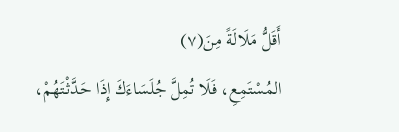أَقَلُّ مَلَالَةً مِنَ(٧)
المُسْتَمِعِ، فَلَا تُمِلَّ جُلَسَاءَكَ إِذَا حَدَّثْتَهُمْ،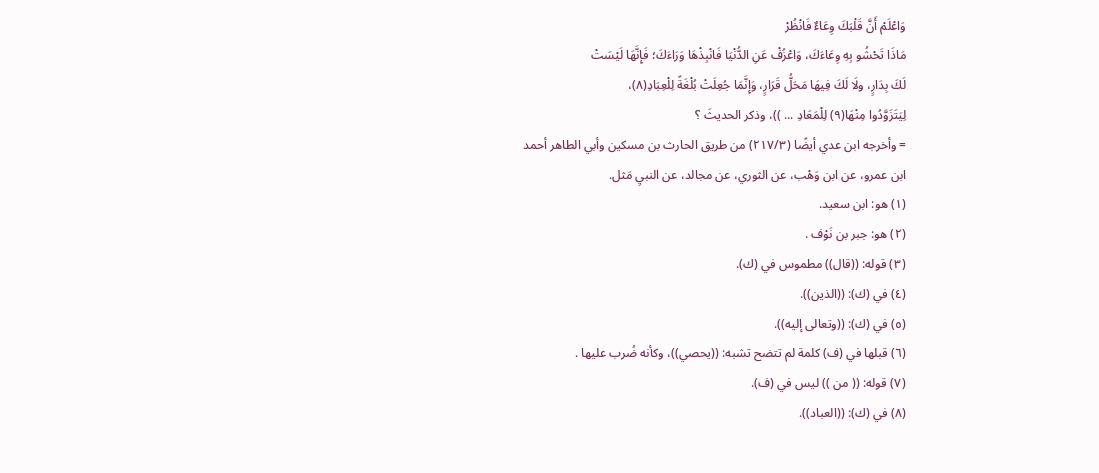وَاعْلَمْ أَنَّ قَلْبَكَ وِعَاءٌ فَانْظُرْ
مَاذَا تَحْشُو بِهِ وِعَاءَكَ، وَاعْزُفْ عَنِ الدُّنْيَا فَانْبِذْهَا وَرَاءَكَ؛ فَإِنَّهَا لَيْسَتْ
لَكَ بِدَارٍ، ولَا لَكَ فِيهَا مَحَلُّ قَرَارٍ، وَإِنَّمَا جُعِلَتْ بُلْغَةً لِلْعِبَادِ(٨)،
لِيَتَزَوَّدُوا مِنْهَا(٩) لِلْمَعَادِ ... ))، وذكر الحديثَ ؟
= وأخرجه ابن عدي أيضًا (٢١٧/٣) من طريق الحارث بن مسكين وأبي الطاهر أحمد
ابن عمرو، عن ابن وَهْب، عن الثوري، عن مجالد، عن النبيِ مَثل.
(١) هو: ابن سعيد.
(٢) هو: جبر بن نَوْف .
(٣) قوله: ((قال)) مطموس في (ك).
(٤) في (ك): ((الذين)).
(٥) في (ك): ((وتعالى إليه)).
(٦) قبلها في (ف) كلمة لم تتضح تشبه: ((يحصي))، وكأنه ضُرب عليها .
(٧) قوله: (( من )) ليس في (ف).
(٨) في (ك): ((العباد)).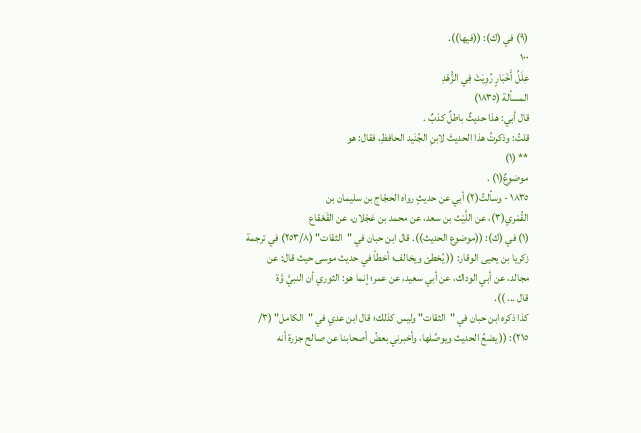(٩) في (ك): ((فيها)).
١٠٠
عِلَلُ أَخْبَارٍ رُوِيَتْ فِي الزُّهْدِ
المسألة (١٨٣٥)
قال أبي: هذا حديثٌ باطلٌ كذبٌ .
قلتُ: وذكرتُ هذا الحديثَ لابنِ الجُنَيد الحافظِ، فقال: هو
** (١)
موضوعٌ(١) .
١٨٣٥ - وسألتُ(٢) أبي عن حديثٍ رواه الحجّاج بن سليمان بن
القُمْري(٣)، عن اللَّيْث بن سعد، عن محمد بن عَجْلان، عن القَعْقاع
(١) في (ك): ((موضوع الحديث)). قال ابن حبان في "الثقات" (٢٥٣/٨) في ترجمة
زكريا بن يحيى الوقار: (( يُخطئ ويخالف؛ أخطأ في حديث موسى حيث قال: عن
مجالد، عن أبي الوداك، عن أبي سعيد، عن عمر؛ إنما هو: الثوري أن النبيَّ وَّة
قال ... )).
كذا ذكره ابن حبان في "الثقات" وليس كذلك؛ قال ابن عدي في "الكامل" (٣/
٢١٥): (( يضعُ الحديث ويوصِّلها، وأخبرني بعضُ أصحابنا عن صالح جزرة أنه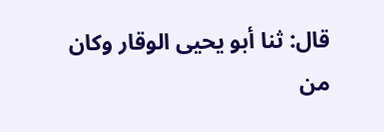قال: ثنا أبو يحيى الوقار وكان من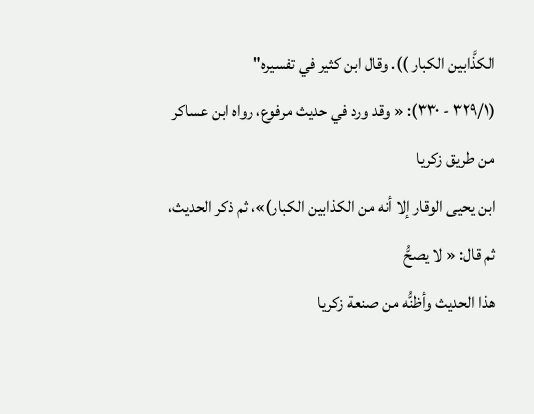الكذَّابين الكبار )). وقال ابن كثير في تفسيره"
(٣٢٩/١ - ٣٣٠): « وقد ورد في حديث مرفوع، رواه ابن عساكر من طريق زكريا
ابن يحيى الوقار إلا أنه من الكذابين الكبار)»، ثم ذكر الحديث، ثم قال: « لا يصحُّ
هذا الحديث وأظنُّه من صنعة زكريا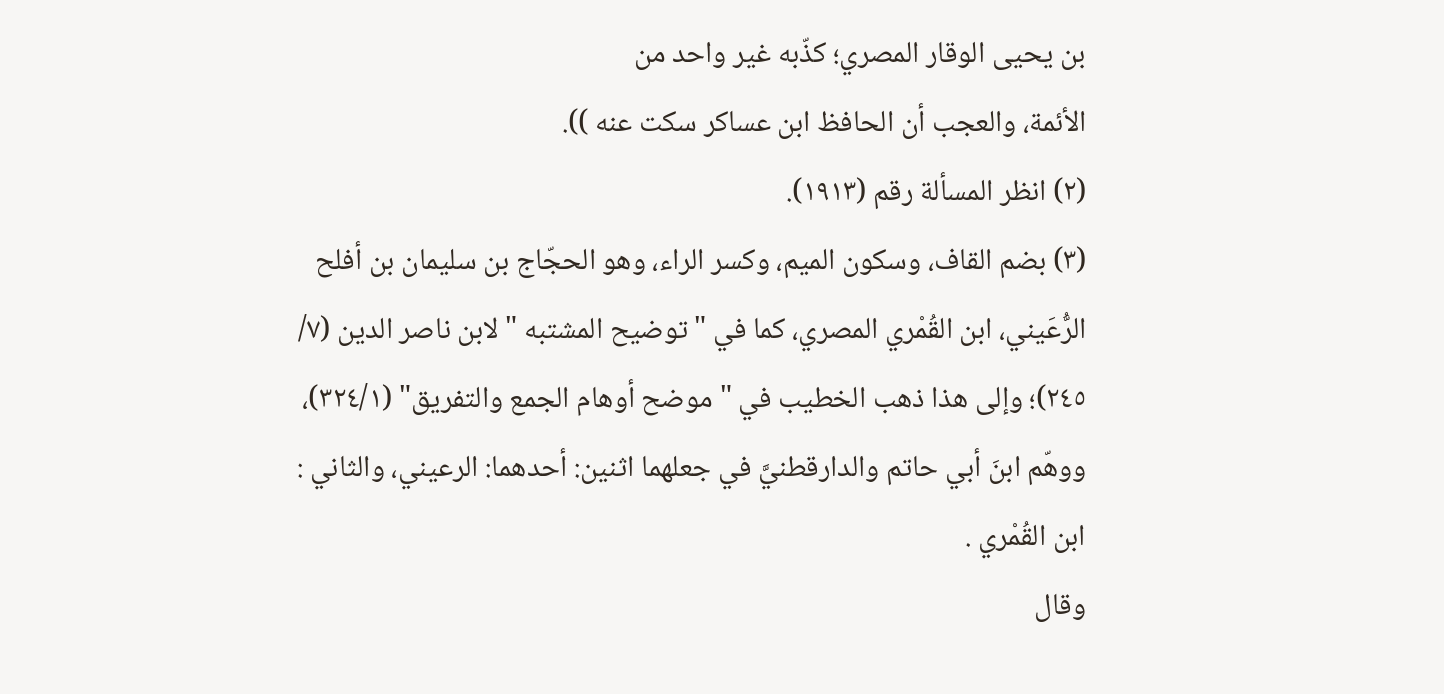بن يحيى الوقار المصري؛ كذّبه غير واحد من
الأئمة، والعجب أن الحافظ ابن عساكر سكت عنه )).
(٢) انظر المسألة رقم (١٩١٣).
(٣) بضم القاف، وسكون الميم، وكسر الراء، وهو الحجّاج بن سليمان بن أفلح
الرُّعَيني، ابن القُمْري المصري، كما في "توضيح المشتبه " لابن ناصر الدين (٧/
٢٤٥)؛ وإلى هذا ذهب الخطيب في "موضح أوهام الجمع والتفريق" (٣٢٤/١)،
ووهّم ابنَ أبي حاتم والدارقطنيَّ في جعلهما اثنين: أحدهما: الرعيني، والثاني :
ابن القُمْري .
وقال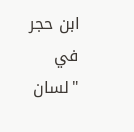ابن حجر في "لسان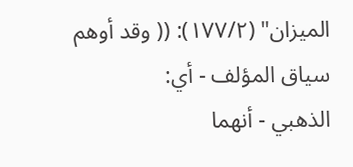الميزان" (١٧٧/٢): (( وقد أوهم سياق المؤلف - أي:
الذهبي - أنهما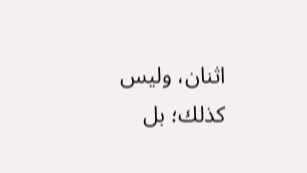اثنان، وليس كذلك؛ بل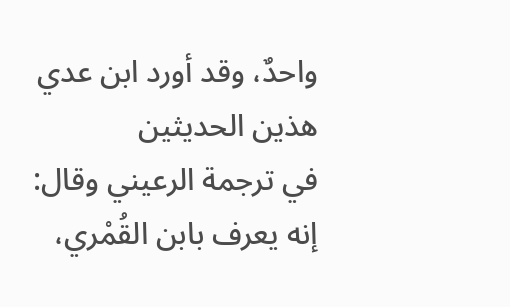واحدٌ، وقد أورد ابن عدي هذين الحديثين
في ترجمة الرعيني وقال: إنه يعرف بابن القُمْري،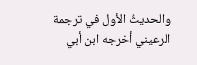والحديثُ الأول في ترجمة
الرعيني أخرجه ابن أبي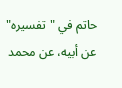حاتم في "تفسيره" عن أبيه، عن محمد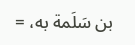بن سَلَمة به، =